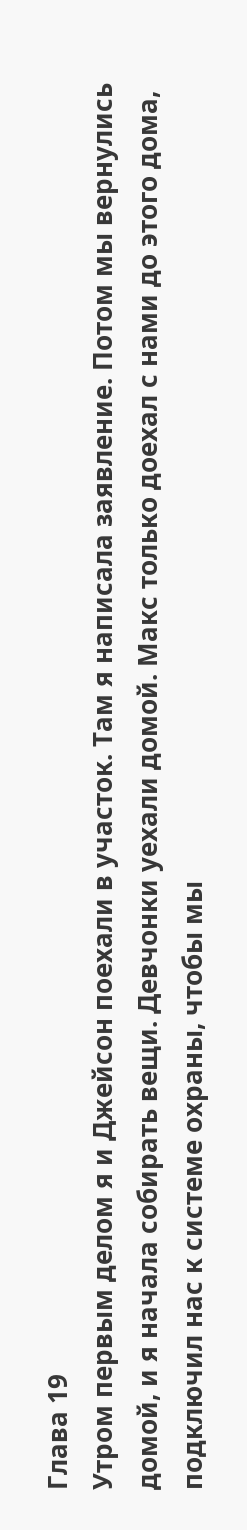Глава 19
Утром первым делом я и Джейсон поехали в участок. Там я написала заявление. Потом мы вернулись домой, и я начала собирать вещи. Девчонки уехали домой. Макс только доехал с нами до этого дома, подключил нас к системе охраны, чтобы мы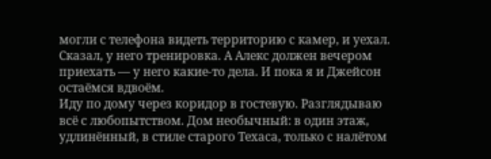могли с телефона видеть территорию с камер, и уехал. Сказал, у него тренировка. А Алекс должен вечером приехать — у него какие‑то дела. И пока я и Джейсон остаёмся вдвоём.
Иду по дому через коридор в гостевую. Разглядываю всё с любопытством. Дом необычный: в один этаж, удлинённый, в стиле старого Техаса, только с налётом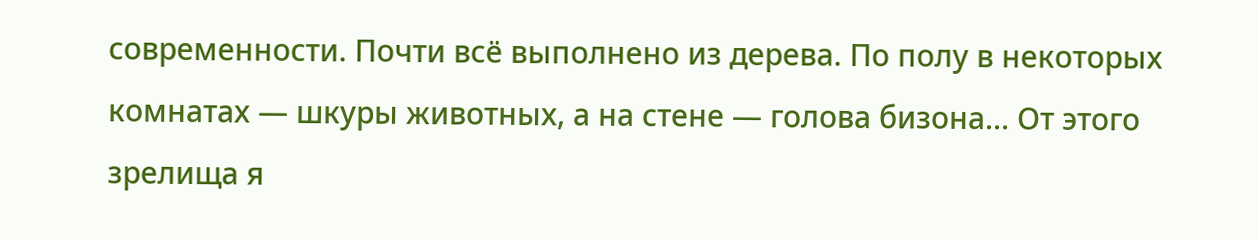современности. Почти всё выполнено из дерева. По полу в некоторых комнатах — шкуры животных, а на стене — голова бизона… От этого зрелища я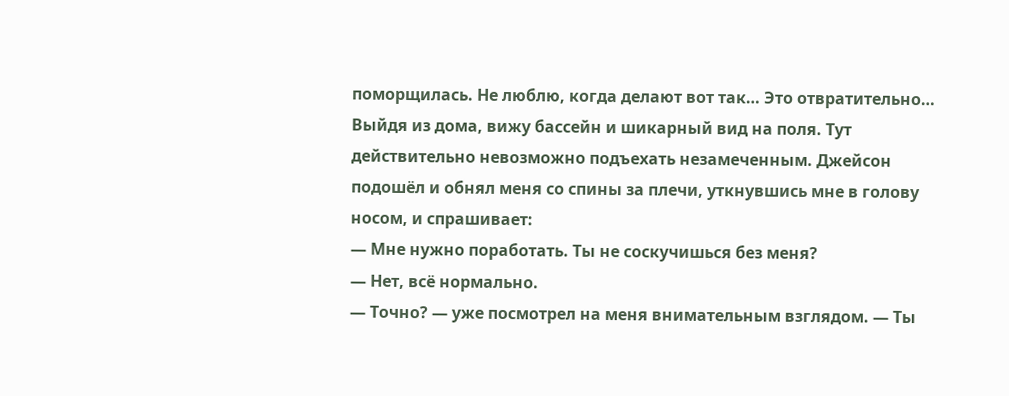поморщилась. Не люблю, когда делают вот так… Это отвратительно…
Выйдя из дома, вижу бассейн и шикарный вид на поля. Тут действительно невозможно подъехать незамеченным. Джейсон подошёл и обнял меня со спины за плечи, уткнувшись мне в голову носом, и спрашивает:
— Мне нужно поработать. Ты не соскучишься без меня?
— Нет, всё нормально.
— Точно? — уже посмотрел на меня внимательным взглядом. — Ты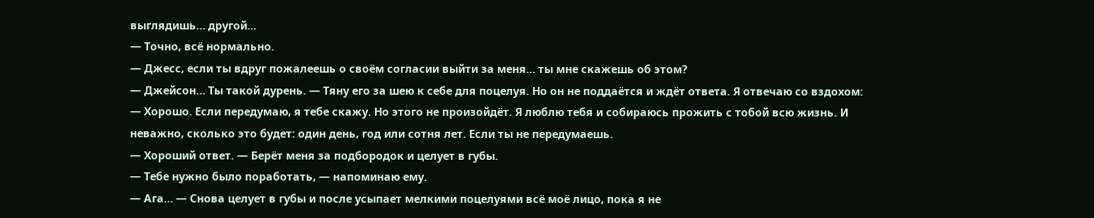выглядишь… другой…
— Точно, всё нормально.
— Джесс, если ты вдруг пожалеешь о своём согласии выйти за меня… ты мне скажешь об этом?
— Джейсон… Ты такой дурень. — Тяну его за шею к себе для поцелуя. Но он не поддаётся и ждёт ответа. Я отвечаю со вздохом:
— Хорошо. Если передумаю, я тебе скажу. Но этого не произойдёт. Я люблю тебя и собираюсь прожить с тобой всю жизнь. И неважно, сколько это будет: один день, год или сотня лет. Если ты не передумаешь.
— Хороший ответ. — Берёт меня за подбородок и целует в губы.
— Тебе нужно было поработать, — напоминаю ему.
— Ага… — Снова целует в губы и после усыпает мелкими поцелуями всё моё лицо, пока я не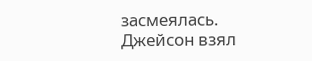засмеялась.
Джейсон взял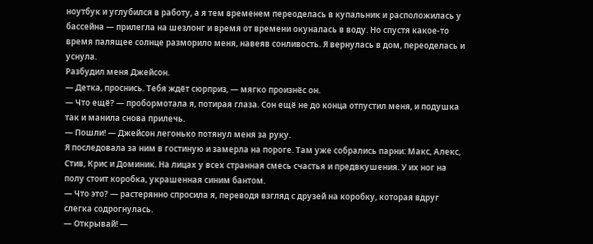ноутбук и углубился в работу, а я тем временем переоделась в купальник и расположилась у бассейна — прилегла на шезлонг и время от времени окуналась в воду. Но спустя какое‑то время палящее солнце разморило меня, навеяв сонливость. Я вернулась в дом, переоделась и уснула.
Разбудил меня Джейсон.
— Детка, проснись. Тебя ждёт сюрприз, — мягко произнёс он.
— Что ещё? — пробормотала я, потирая глаза. Сон ещё не до конца отпустил меня, и подушка так и манила снова прилечь.
— Пошли! — Джейсон легонько потянул меня за руку.
Я последовала за ним в гостиную и замерла на пороге. Там уже собрались парни: Макс, Алекс, Стив, Крис и Доминик. На лицах у всех странная смесь счастья и предвкушения. У их ног на полу стоит коробка, украшенная синим бантом.
— Что это? — растерянно спросила я, переводя взгляд с друзей на коробку, которая вдруг слегка содрогнулась.
— Открывай! —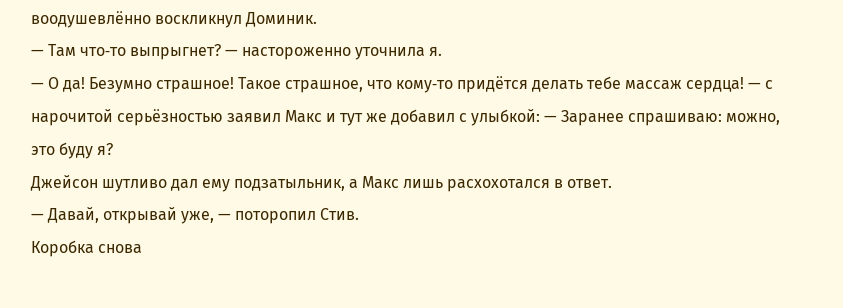воодушевлённо воскликнул Доминик.
— Там что‑то выпрыгнет? — настороженно уточнила я.
— О да! Безумно страшное! Такое страшное, что кому‑то придётся делать тебе массаж сердца! — с нарочитой серьёзностью заявил Макс и тут же добавил с улыбкой: — Заранее спрашиваю: можно, это буду я?
Джейсон шутливо дал ему подзатыльник, а Макс лишь расхохотался в ответ.
— Давай, открывай уже, — поторопил Стив.
Коробка снова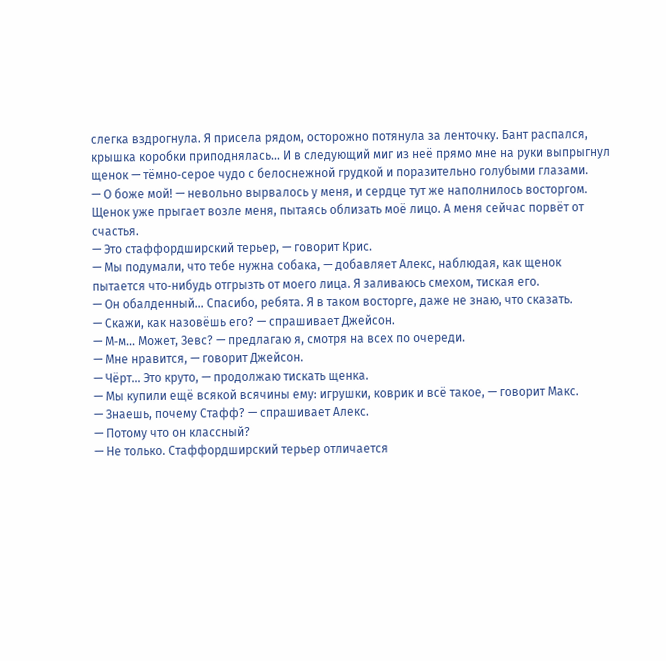слегка вздрогнула. Я присела рядом, осторожно потянула за ленточку. Бант распался, крышка коробки приподнялась… И в следующий миг из неё прямо мне на руки выпрыгнул щенок — тёмно‑серое чудо с белоснежной грудкой и поразительно голубыми глазами.
— О боже мой! — невольно вырвалось у меня, и сердце тут же наполнилось восторгом.
Щенок уже прыгает возле меня, пытаясь облизать моё лицо. А меня сейчас порвёт от счастья.
— Это стаффордширский терьер, — говорит Крис.
— Мы подумали, что тебе нужна собака, — добавляет Алекс, наблюдая, как щенок пытается что‑нибудь отгрызть от моего лица. Я заливаюсь смехом, тиская его.
— Он обалденный… Спасибо, ребята. Я в таком восторге, даже не знаю, что сказать.
— Скажи, как назовёшь его? — спрашивает Джейсон.
— М‑м… Может, Зевс? — предлагаю я, смотря на всех по очереди.
— Мне нравится, — говорит Джейсон.
— Чёрт… Это круто, — продолжаю тискать щенка.
— Мы купили ещё всякой всячины ему: игрушки, коврик и всё такое, — говорит Макс.
— Знаешь, почему Стафф? — спрашивает Алекс.
— Потому что он классный?
— Не только. Стаффордширский терьер отличается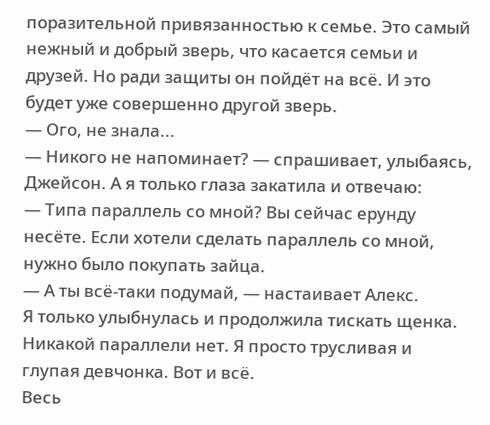поразительной привязанностью к семье. Это самый нежный и добрый зверь, что касается семьи и друзей. Но ради защиты он пойдёт на всё. И это будет уже совершенно другой зверь.
— Ого, не знала...
— Никого не напоминает? — спрашивает, улыбаясь, Джейсон. А я только глаза закатила и отвечаю:
— Типа параллель со мной? Вы сейчас ерунду несёте. Если хотели сделать параллель со мной, нужно было покупать зайца.
— А ты всё‑таки подумай, — настаивает Алекс.
Я только улыбнулась и продолжила тискать щенка. Никакой параллели нет. Я просто трусливая и глупая девчонка. Вот и всё.
Весь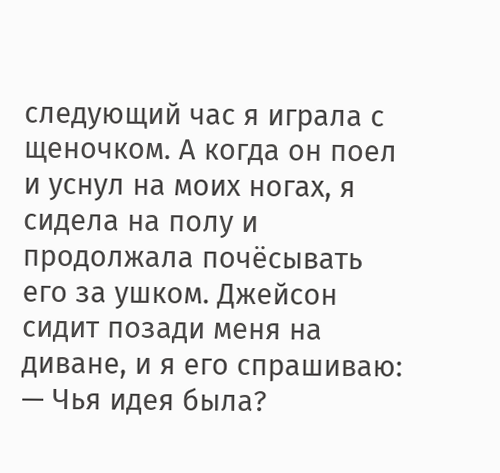следующий час я играла с щеночком. А когда он поел и уснул на моих ногах, я сидела на полу и продолжала почёсывать его за ушком. Джейсон сидит позади меня на диване, и я его спрашиваю:
— Чья идея была?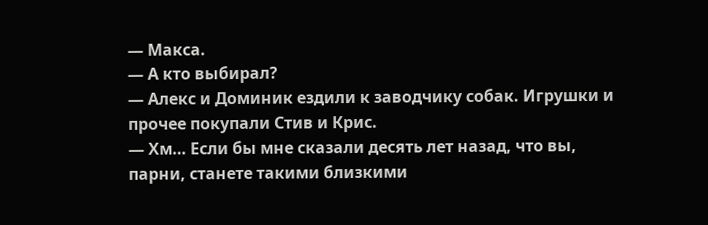— Макса.
— А кто выбирал?
— Алекс и Доминик ездили к заводчику собак. Игрушки и прочее покупали Стив и Крис.
— Хм… Если бы мне сказали десять лет назад, что вы, парни, станете такими близкими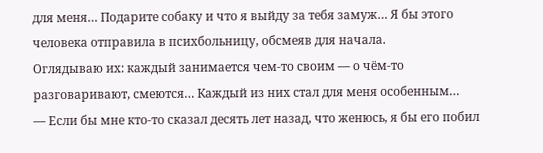для меня… Подарите собаку и что я выйду за тебя замуж… Я бы этого человека отправила в психбольницу, обсмеяв для начала.
Оглядываю их: каждый занимается чем‑то своим — о чём‑то разговаривают, смеются… Каждый из них стал для меня особенным…
— Если бы мне кто‑то сказал десять лет назад, что женюсь, я бы его побил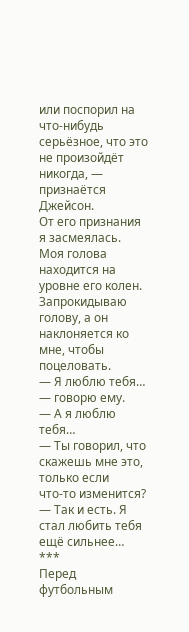или поспорил на что‑нибудь серьёзное, что это не произойдёт никогда, — признаётся Джейсон.
От его признания я засмеялась. Моя голова находится на уровне его колен. Запрокидываю голову, а он наклоняется ко мне, чтобы поцеловать.
— Я люблю тебя… — говорю ему.
— А я люблю тебя…
— Ты говорил, что скажешь мне это, только если что‑то изменится?
— Так и есть. Я стал любить тебя ещё сильнее…
***
Перед футбольным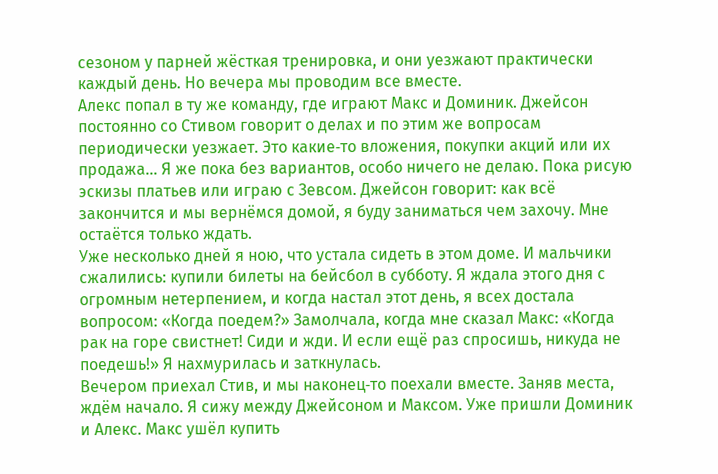сезоном у парней жёсткая тренировка, и они уезжают практически каждый день. Но вечера мы проводим все вместе.
Алекс попал в ту же команду, где играют Макс и Доминик. Джейсон постоянно со Стивом говорит о делах и по этим же вопросам периодически уезжает. Это какие‑то вложения, покупки акций или их продажа… Я же пока без вариантов, особо ничего не делаю. Пока рисую эскизы платьев или играю с Зевсом. Джейсон говорит: как всё закончится и мы вернёмся домой, я буду заниматься чем захочу. Мне остаётся только ждать.
Уже несколько дней я ною, что устала сидеть в этом доме. И мальчики сжалились: купили билеты на бейсбол в субботу. Я ждала этого дня с огромным нетерпением, и когда настал этот день, я всех достала вопросом: «Когда поедем?» Замолчала, когда мне сказал Макс: «Когда рак на горе свистнет! Сиди и жди. И если ещё раз спросишь, никуда не поедешь!» Я нахмурилась и заткнулась.
Вечером приехал Стив, и мы наконец‑то поехали вместе. Заняв места, ждём начало. Я сижу между Джейсоном и Максом. Уже пришли Доминик и Алекс. Макс ушёл купить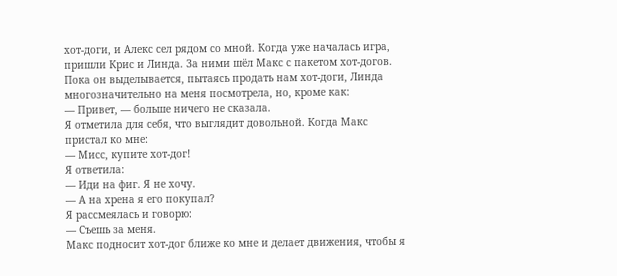хот‑доги, и Алекс сел рядом со мной. Когда уже началась игра, пришли Крис и Линда. За ними шёл Макс с пакетом хот‑догов. Пока он выделывается, пытаясь продать нам хот‑доги, Линда многозначительно на меня посмотрела, но, кроме как:
— Привет, — больше ничего не сказала.
Я отметила для себя, что выглядит довольной. Когда Макс пристал ко мне:
— Мисс, купите хот‑дог!
Я ответила:
— Иди на фиг. Я не хочу.
— А на хрена я его покупал?
Я рассмеялась и говорю:
— Съешь за меня.
Макс подносит хот‑дог ближе ко мне и делает движения, чтобы я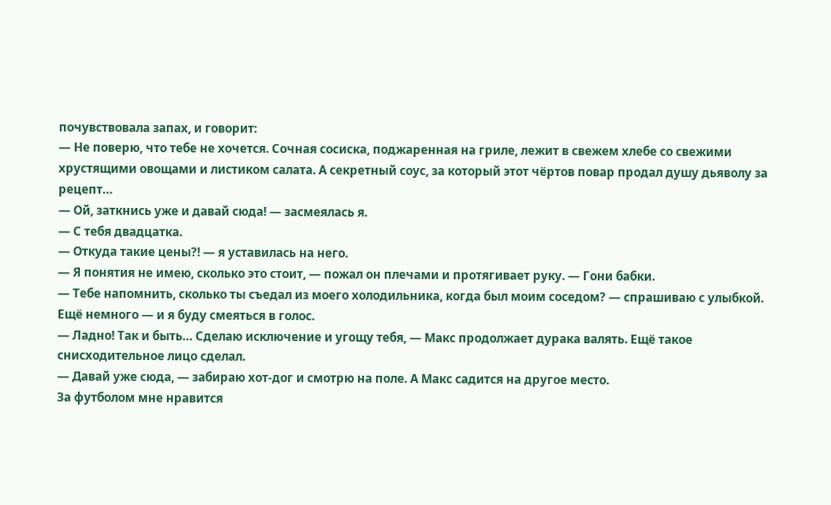почувствовала запах, и говорит:
— Не поверю, что тебе не хочется. Сочная сосиска, поджаренная на гриле, лежит в свежем хлебе со свежими хрустящими овощами и листиком салата. А секретный соус, за который этот чёртов повар продал душу дьяволу за рецепт…
— Ой, заткнись уже и давай сюда! — засмеялась я.
— С тебя двадцатка.
— Откуда такие цены?! — я уставилась на него.
— Я понятия не имею, сколько это стоит, — пожал он плечами и протягивает руку. — Гони бабки.
— Тебе напомнить, сколько ты съедал из моего холодильника, когда был моим соседом? — спрашиваю с улыбкой. Ещё немного — и я буду смеяться в голос.
— Ладно! Так и быть… Сделаю исключение и угощу тебя, — Макс продолжает дурака валять. Ещё такое снисходительное лицо сделал.
— Давай уже сюда, — забираю хот‑дог и смотрю на поле. А Макс садится на другое место.
За футболом мне нравится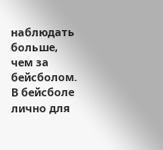наблюдать больше, чем за бейсболом. В бейсболе лично для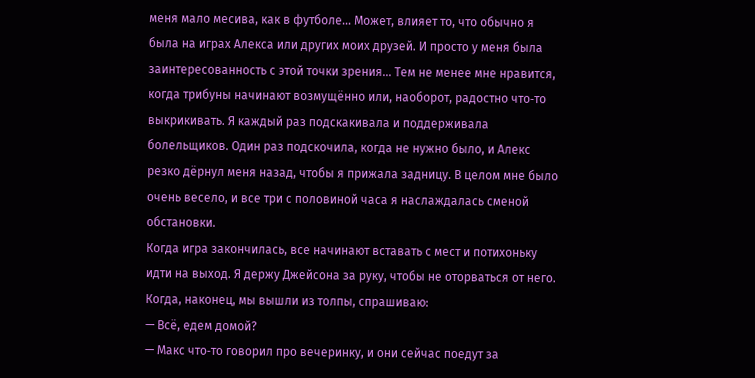меня мало месива, как в футболе… Может, влияет то, что обычно я была на играх Алекса или других моих друзей. И просто у меня была заинтересованность с этой точки зрения… Тем не менее мне нравится, когда трибуны начинают возмущённо или, наоборот, радостно что‑то выкрикивать. Я каждый раз подскакивала и поддерживала болельщиков. Один раз подскочила, когда не нужно было, и Алекс резко дёрнул меня назад, чтобы я прижала задницу. В целом мне было очень весело, и все три с половиной часа я наслаждалась сменой обстановки.
Когда игра закончилась, все начинают вставать с мест и потихоньку идти на выход. Я держу Джейсона за руку, чтобы не оторваться от него. Когда, наконец, мы вышли из толпы, спрашиваю:
— Всё, едем домой?
— Макс что‑то говорил про вечеринку, и они сейчас поедут за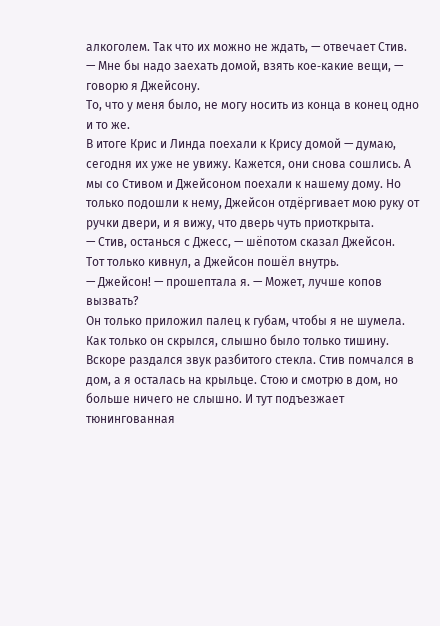алкоголем. Так что их можно не ждать, — отвечает Стив.
— Мне бы надо заехать домой, взять кое‑какие вещи, — говорю я Джейсону.
То, что у меня было, не могу носить из конца в конец одно и то же.
В итоге Крис и Линда поехали к Крису домой — думаю, сегодня их уже не увижу. Кажется, они снова сошлись. А мы со Стивом и Джейсоном поехали к нашему дому. Но только подошли к нему, Джейсон отдёргивает мою руку от ручки двери, и я вижу, что дверь чуть приоткрыта.
— Стив, останься с Джесс, — шёпотом сказал Джейсон.
Тот только кивнул, а Джейсон пошёл внутрь.
— Джейсон! — прошептала я. — Может, лучше копов вызвать?
Он только приложил палец к губам, чтобы я не шумела.
Как только он скрылся, слышно было только тишину. Вскоре раздался звук разбитого стекла. Стив помчался в дом, а я осталась на крыльце. Стою и смотрю в дом, но больше ничего не слышно. И тут подъезжает тюнингованная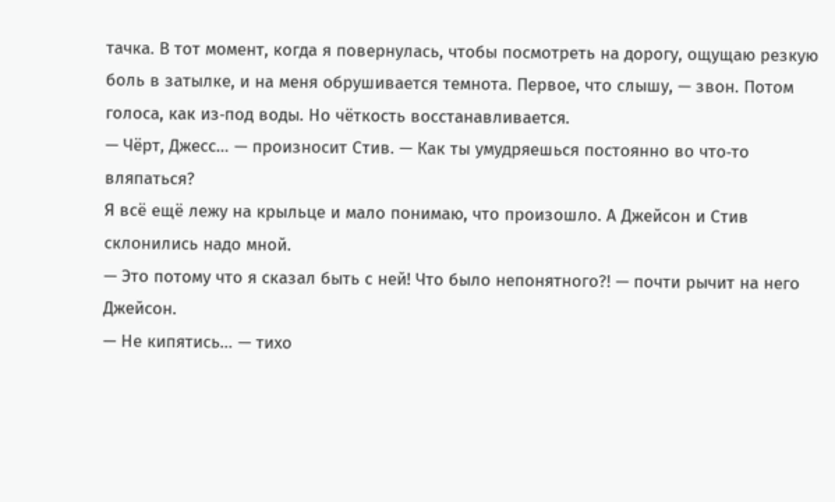тачка. В тот момент, когда я повернулась, чтобы посмотреть на дорогу, ощущаю резкую боль в затылке, и на меня обрушивается темнота. Первое, что слышу, — звон. Потом голоса, как из‑под воды. Но чёткость восстанавливается.
— Чёрт, Джесс… — произносит Стив. — Как ты умудряешься постоянно во что‑то вляпаться?
Я всё ещё лежу на крыльце и мало понимаю, что произошло. А Джейсон и Стив склонились надо мной.
— Это потому что я сказал быть с ней! Что было непонятного?! — почти рычит на него Джейсон.
— Не кипятись… — тихо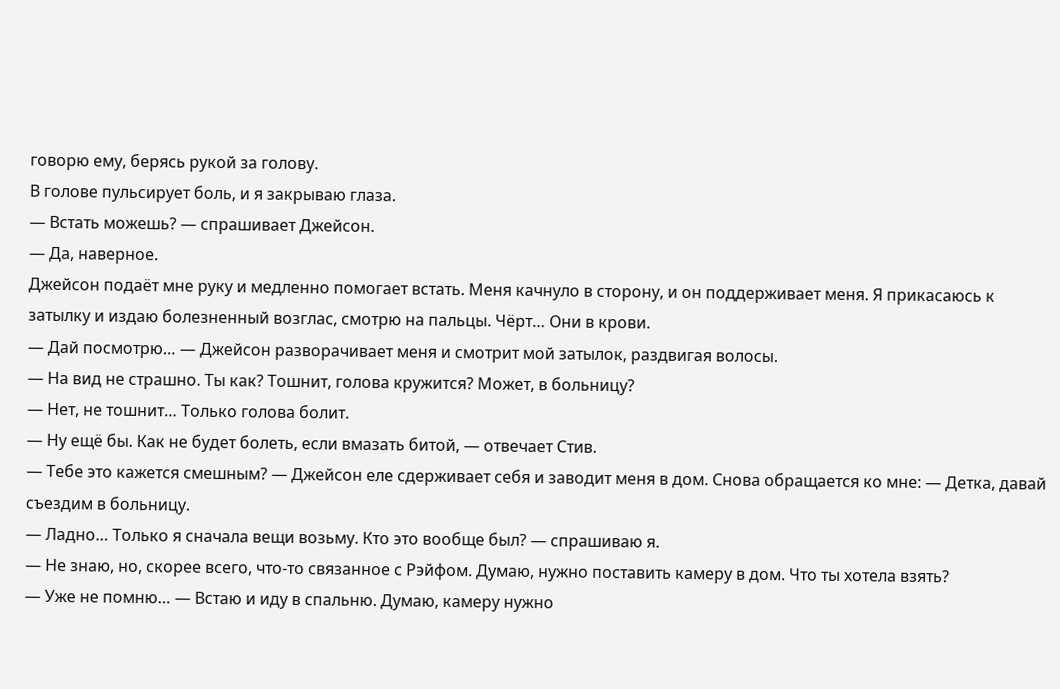говорю ему, берясь рукой за голову.
В голове пульсирует боль, и я закрываю глаза.
— Встать можешь? — спрашивает Джейсон.
— Да, наверное.
Джейсон подаёт мне руку и медленно помогает встать. Меня качнуло в сторону, и он поддерживает меня. Я прикасаюсь к затылку и издаю болезненный возглас, смотрю на пальцы. Чёрт… Они в крови.
— Дай посмотрю… — Джейсон разворачивает меня и смотрит мой затылок, раздвигая волосы.
— На вид не страшно. Ты как? Тошнит, голова кружится? Может, в больницу?
— Нет, не тошнит… Только голова болит.
— Ну ещё бы. Как не будет болеть, если вмазать битой, — отвечает Стив.
— Тебе это кажется смешным? — Джейсон еле сдерживает себя и заводит меня в дом. Снова обращается ко мне: — Детка, давай съездим в больницу.
— Ладно… Только я сначала вещи возьму. Кто это вообще был? — спрашиваю я.
— Не знаю, но, скорее всего, что‑то связанное с Рэйфом. Думаю, нужно поставить камеру в дом. Что ты хотела взять?
— Уже не помню… — Встаю и иду в спальню. Думаю, камеру нужно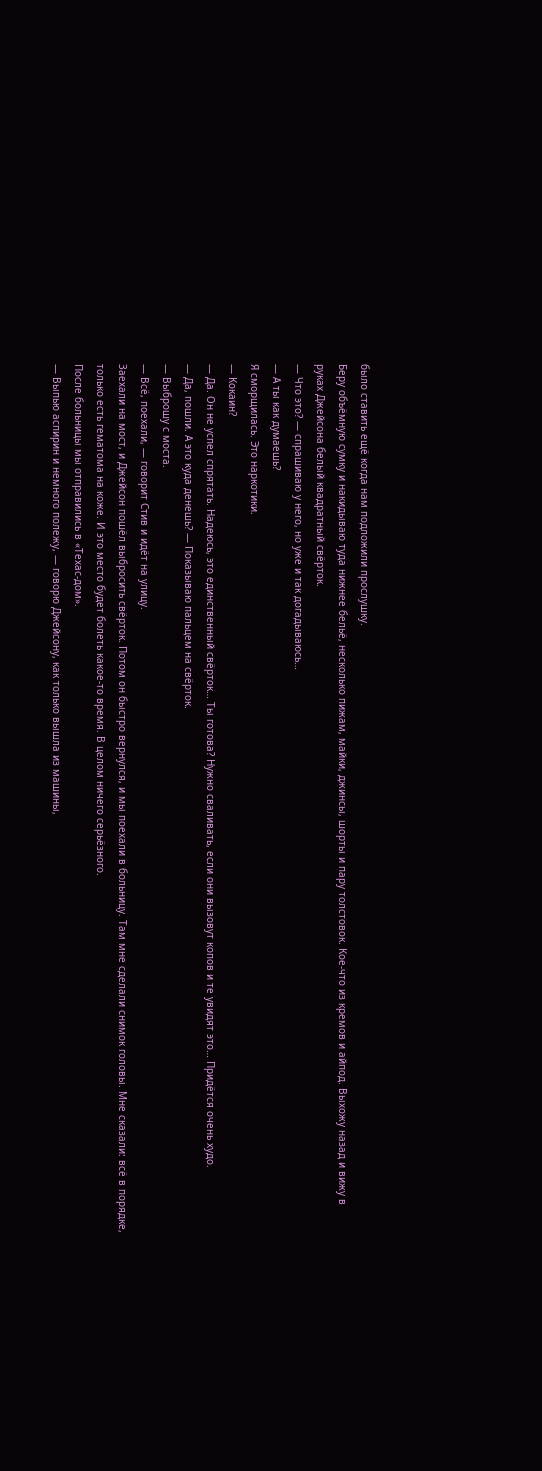было ставить ещё когда нам подложили прослушку.
Беру объёмную сумку и накидываю туда нижнее бельё, несколько пижам, майки, джинсы, шорты и пару толстовок. Кое‑что из кремов и айпод. Выхожу назад и вижу в руках Джейсона белый квадратный свёрток.
— Что это? — спрашиваю у него, но уже и так догадываюсь…
— А ты как думаешь?
Я сморщилась. Это наркотики.
— Кокаин?
— Да. Он не успел спрятать. Надеюсь, это единственный свёрток… Ты готова? Нужно сваливать, если они вызовут копов и те увидят это… Придётся очень худо.
— Да, пошли. А это куда денешь? — Показываю пальцем на свёрток.
— Выброшу с моста.
— Всё, поехали, — говорит Стив и идёт на улицу.
Заехали на мост, и Джейсон пошёл выбросить свёрток. Потом он быстро вернулся, и мы поехали в больницу. Там мне сделали снимок головы. Мне сказали: всё в порядке, только есть гематома на коже. И это место будет болеть какое‑то время. В целом ничего серьёзного.
После больницы мы отправились в «Техас‑дом».
— Выпью аспирин и немного полежу, — говорю Джейсону, как только вышла из машины,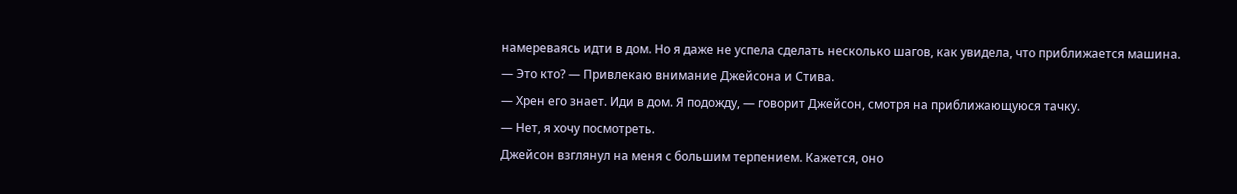намереваясь идти в дом. Но я даже не успела сделать несколько шагов, как увидела, что приближается машина.
— Это кто? — Привлекаю внимание Джейсона и Стива.
— Хрен его знает. Иди в дом. Я подожду, — говорит Джейсон, смотря на приближающуюся тачку.
— Нет, я хочу посмотреть.
Джейсон взглянул на меня с большим терпением. Кажется, оно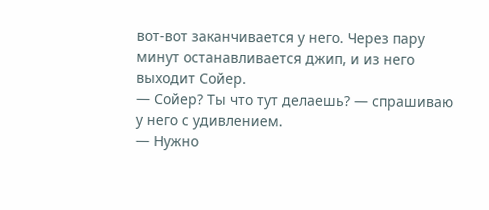вот‑вот заканчивается у него. Через пару минут останавливается джип, и из него выходит Сойер.
— Сойер? Ты что тут делаешь? — спрашиваю у него с удивлением.
— Нужно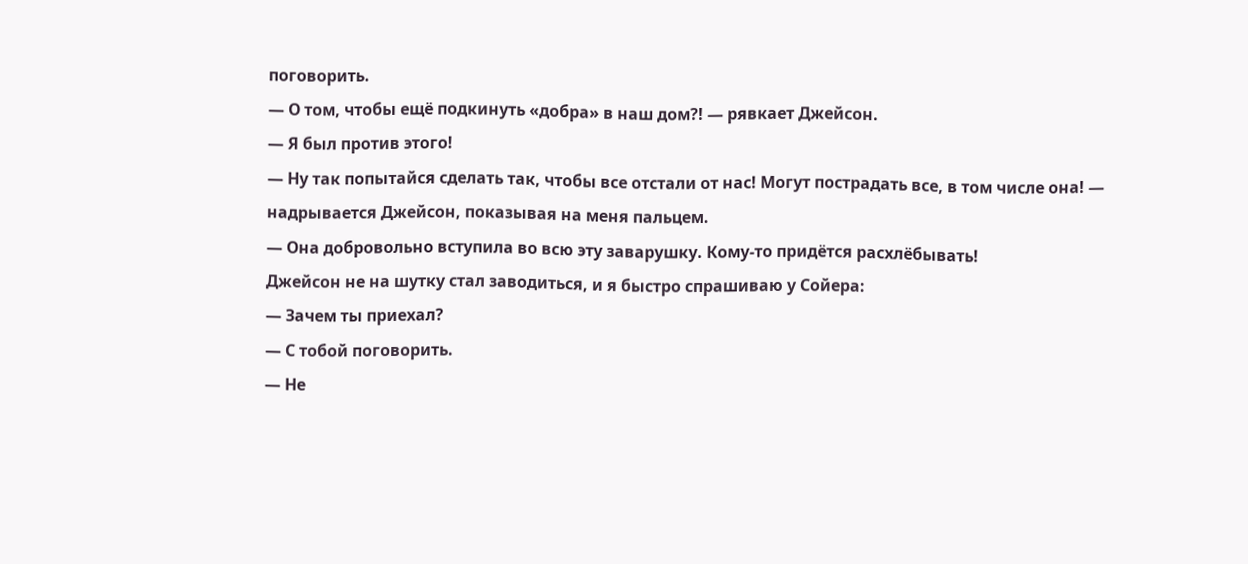поговорить.
— О том, чтобы ещё подкинуть «добра» в наш дом?! — рявкает Джейсон.
— Я был против этого!
— Ну так попытайся сделать так, чтобы все отстали от нас! Могут пострадать все, в том числе она! — надрывается Джейсон, показывая на меня пальцем.
— Она добровольно вступила во всю эту заварушку. Кому‑то придётся расхлёбывать!
Джейсон не на шутку стал заводиться, и я быстро спрашиваю у Сойера:
— Зачем ты приехал?
— С тобой поговорить.
— Не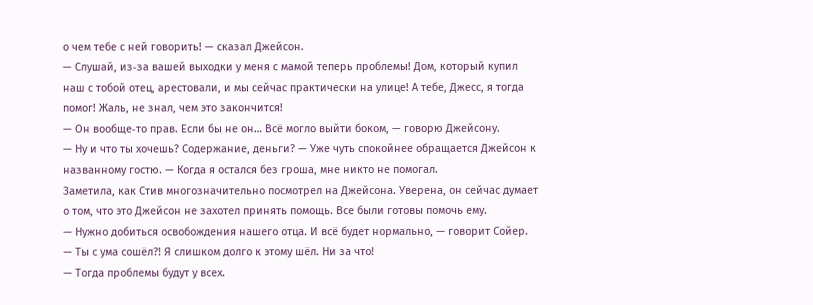о чем тебе с ней говорить! — сказал Джейсон.
— Слушай, из‑за вашей выходки у меня с мамой теперь проблемы! Дом, который купил наш с тобой отец, арестовали, и мы сейчас практически на улице! А тебе, Джесс, я тогда помог! Жаль, не знал, чем это закончится!
— Он вообще‑то прав. Если бы не он… Всё могло выйти боком, — говорю Джейсону.
— Ну и что ты хочешь? Содержание, деньги? — Уже чуть спокойнее обращается Джейсон к названному гостю. — Когда я остался без гроша, мне никто не помогал.
Заметила, как Стив многозначительно посмотрел на Джейсона. Уверена, он сейчас думает о том, что это Джейсон не захотел принять помощь. Все были готовы помочь ему.
— Нужно добиться освобождения нашего отца. И всё будет нормально, — говорит Сойер.
— Ты с ума сошёл?! Я слишком долго к этому шёл. Ни за что!
— Тогда проблемы будут у всех.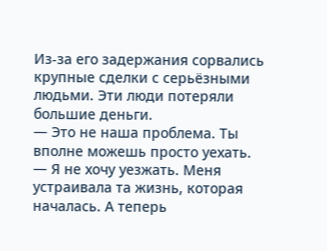Из‑за его задержания сорвались крупные сделки с серьёзными людьми. Эти люди потеряли большие деньги.
— Это не наша проблема. Ты вполне можешь просто уехать.
— Я не хочу уезжать. Меня устраивала та жизнь, которая началась. А теперь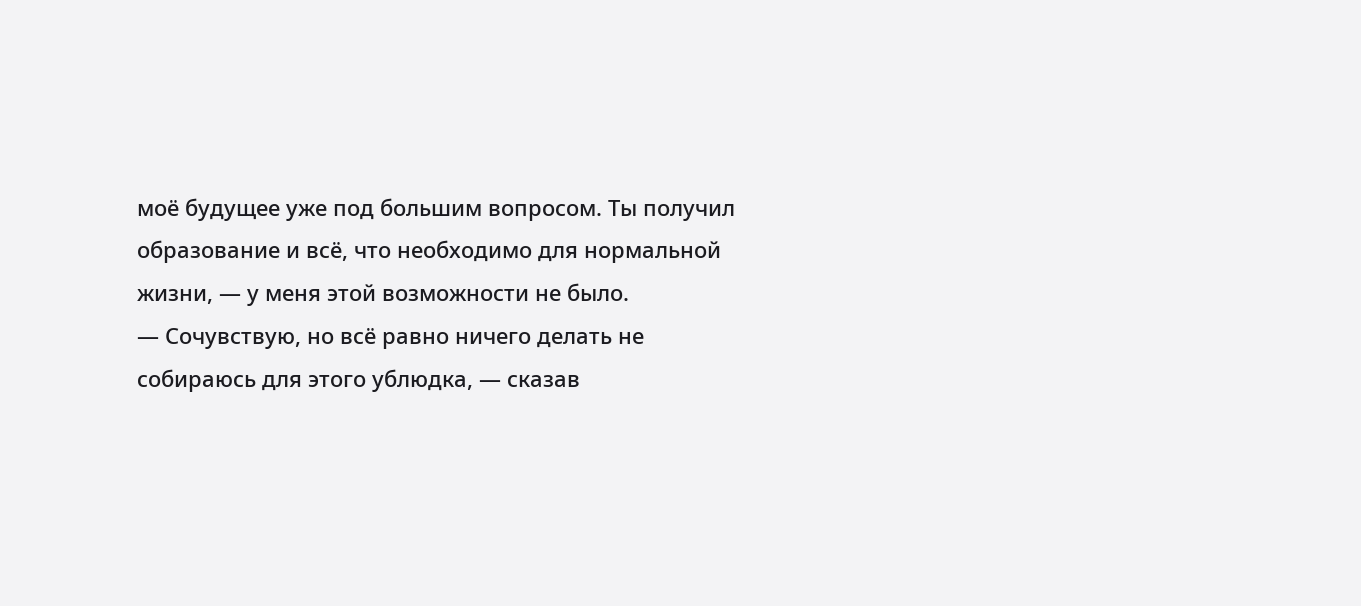моё будущее уже под большим вопросом. Ты получил образование и всё, что необходимо для нормальной жизни, — у меня этой возможности не было.
— Сочувствую, но всё равно ничего делать не собираюсь для этого ублюдка, — сказав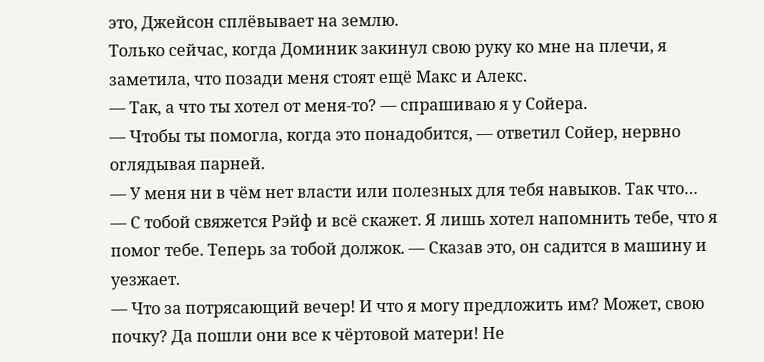это, Джейсон сплёвывает на землю.
Только сейчас, когда Доминик закинул свою руку ко мне на плечи, я заметила, что позади меня стоят ещё Макс и Алекс.
— Так, а что ты хотел от меня‑то? — спрашиваю я у Сойера.
— Чтобы ты помогла, когда это понадобится, — ответил Сойер, нервно оглядывая парней.
— У меня ни в чём нет власти или полезных для тебя навыков. Так что…
— С тобой свяжется Рэйф и всё скажет. Я лишь хотел напомнить тебе, что я помог тебе. Теперь за тобой должок. — Сказав это, он садится в машину и уезжает.
— Что за потрясающий вечер! И что я могу предложить им? Может, свою почку? Да пошли они все к чёртовой матери! Не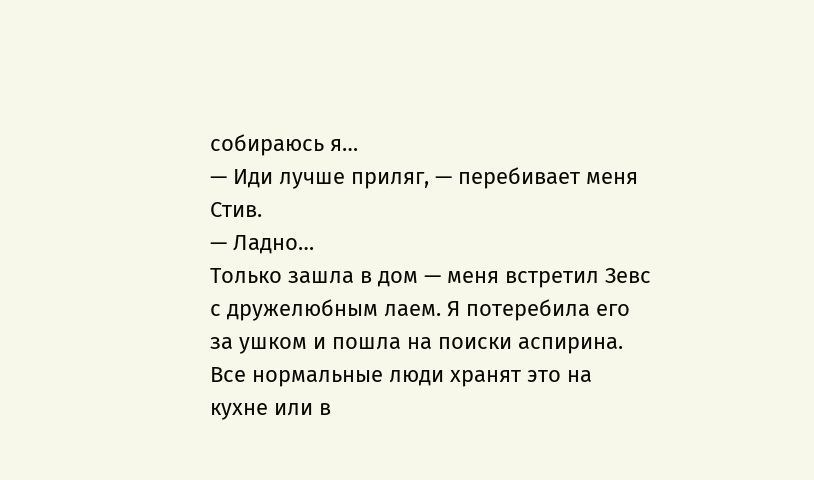собираюсь я…
— Иди лучше приляг, — перебивает меня Стив.
— Ладно…
Только зашла в дом — меня встретил Зевс с дружелюбным лаем. Я потеребила его за ушком и пошла на поиски аспирина. Все нормальные люди хранят это на кухне или в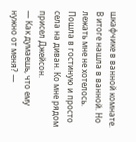шкафчике в ванной комнате. В итоге нашла в ванной. Но лежать мне не хотелось. Пошла в гостиную и просто села на диван. Ко мне рядом присел Джейсон.
— Как думаешь, что ему нужно от меня? —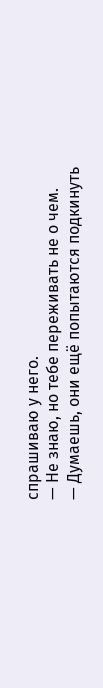спрашиваю у него.
— Не знаю, но тебе переживать не о чем.
— Думаешь, они ещё попытаются подкинуть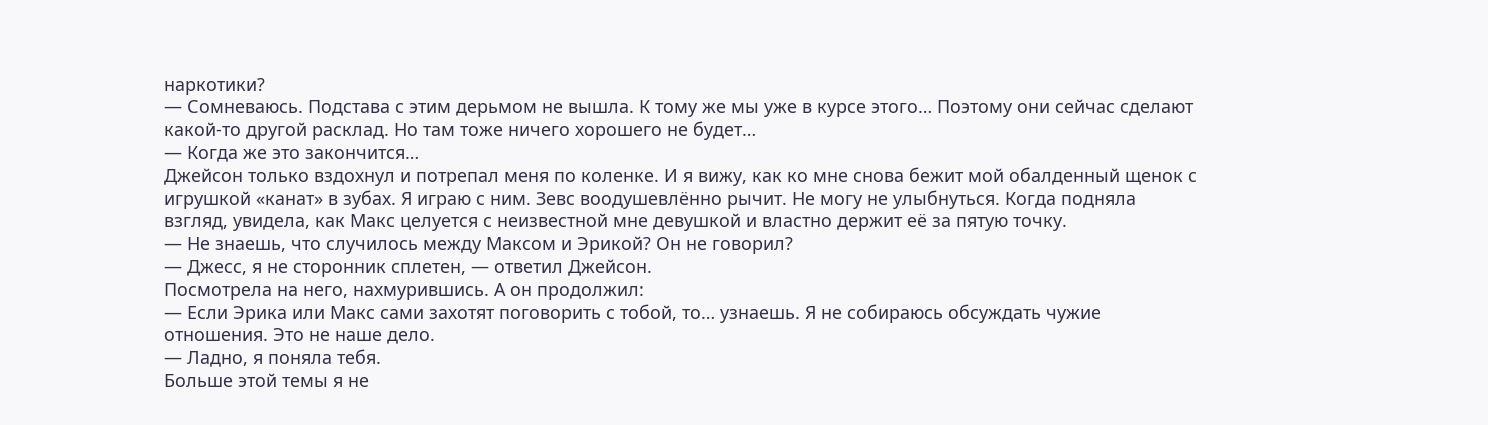наркотики?
— Сомневаюсь. Подстава с этим дерьмом не вышла. К тому же мы уже в курсе этого… Поэтому они сейчас сделают какой‑то другой расклад. Но там тоже ничего хорошего не будет…
— Когда же это закончится…
Джейсон только вздохнул и потрепал меня по коленке. И я вижу, как ко мне снова бежит мой обалденный щенок с игрушкой «канат» в зубах. Я играю с ним. Зевс воодушевлённо рычит. Не могу не улыбнуться. Когда подняла взгляд, увидела, как Макс целуется с неизвестной мне девушкой и властно держит её за пятую точку.
— Не знаешь, что случилось между Максом и Эрикой? Он не говорил?
— Джесс, я не сторонник сплетен, — ответил Джейсон.
Посмотрела на него, нахмурившись. А он продолжил:
— Если Эрика или Макс сами захотят поговорить с тобой, то… узнаешь. Я не собираюсь обсуждать чужие отношения. Это не наше дело.
— Ладно, я поняла тебя.
Больше этой темы я не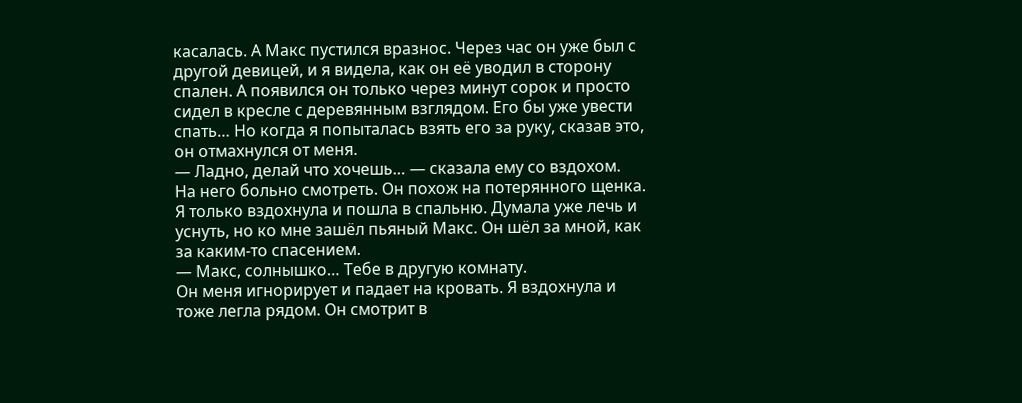касалась. А Макс пустился вразнос. Через час он уже был с другой девицей, и я видела, как он её уводил в сторону спален. А появился он только через минут сорок и просто сидел в кресле с деревянным взглядом. Его бы уже увести спать… Но когда я попыталась взять его за руку, сказав это, он отмахнулся от меня.
— Ладно, делай что хочешь… — сказала ему со вздохом.
На него больно смотреть. Он похож на потерянного щенка. Я только вздохнула и пошла в спальню. Думала уже лечь и уснуть, но ко мне зашёл пьяный Макс. Он шёл за мной, как за каким‑то спасением.
— Макс, солнышко… Тебе в другую комнату.
Он меня игнорирует и падает на кровать. Я вздохнула и тоже легла рядом. Он смотрит в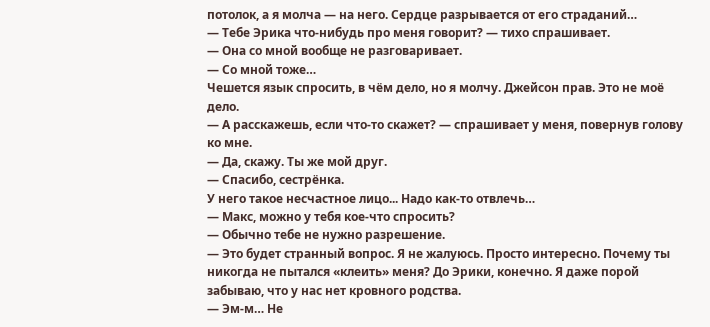потолок, а я молча — на него. Сердце разрывается от его страданий…
— Тебе Эрика что‑нибудь про меня говорит? — тихо спрашивает.
— Она со мной вообще не разговаривает.
— Со мной тоже…
Чешется язык спросить, в чём дело, но я молчу. Джейсон прав. Это не моё дело.
— А расскажешь, если что‑то скажет? — спрашивает у меня, повернув голову ко мне.
— Да, скажу. Ты же мой друг.
— Спасибо, сестрёнка.
У него такое несчастное лицо... Надо как‑то отвлечь…
— Макс, можно у тебя кое‑что спросить?
— Обычно тебе не нужно разрешение.
— Это будет странный вопрос. Я не жалуюсь. Просто интересно. Почему ты никогда не пытался «клеить» меня? До Эрики, конечно. Я даже порой забываю, что у нас нет кровного родства.
— Эм‑м… Не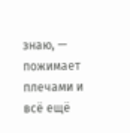знаю, — пожимает плечами и всё ещё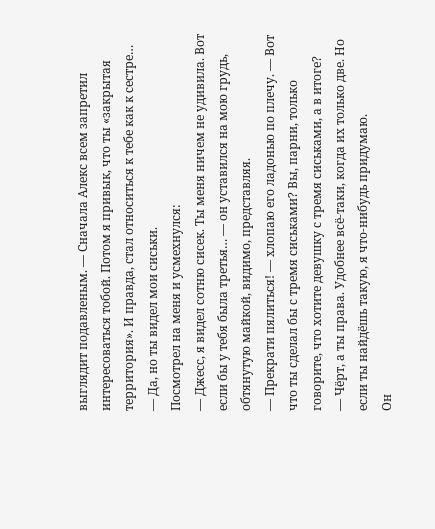выглядит подавленым. — Сначала Алекс всем запретил интересоваться тобой. Потом я привык, что ты «закрытая территория». И правда, стал относиться к тебе как к сестре…
— Да, но ты видел мои сиськи.
Посмотрел на меня и усмехнулся:
— Джесс, я видел сотню сисек. Ты меня ничем не удивила. Вот если бы у тебя была третья… — он уставился на мою грудь, обтянутую майкой, видимо, представляя.
— Прекрати пялиться! — хлопаю его ладонью по плечу. — Вот что ты сделал бы с тремя сиськами? Вы, парни, только говорите, что хотите девушку с тремя сиськами, а в итоге?
— Чёрт, а ты права. Удобнее всё‑таки, когда их только две. Но если ты найдёшь такую, я что‑нибудь придумаю.
Он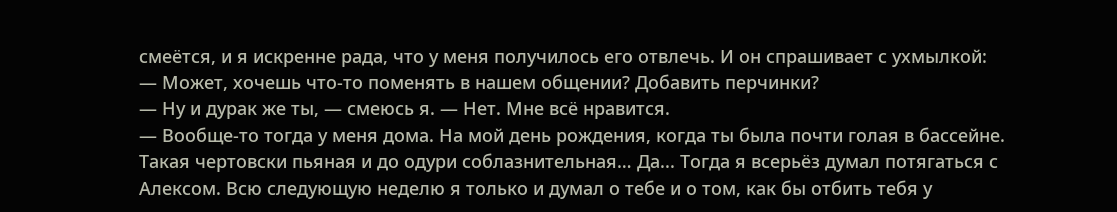смеётся, и я искренне рада, что у меня получилось его отвлечь. И он спрашивает с ухмылкой:
— Может, хочешь что‑то поменять в нашем общении? Добавить перчинки?
— Ну и дурак же ты, — смеюсь я. — Нет. Мне всё нравится.
— Вообще‑то тогда у меня дома. На мой день рождения, когда ты была почти голая в бассейне. Такая чертовски пьяная и до одури соблазнительная… Да... Тогда я всерьёз думал потягаться с Алексом. Всю следующую неделю я только и думал о тебе и о том, как бы отбить тебя у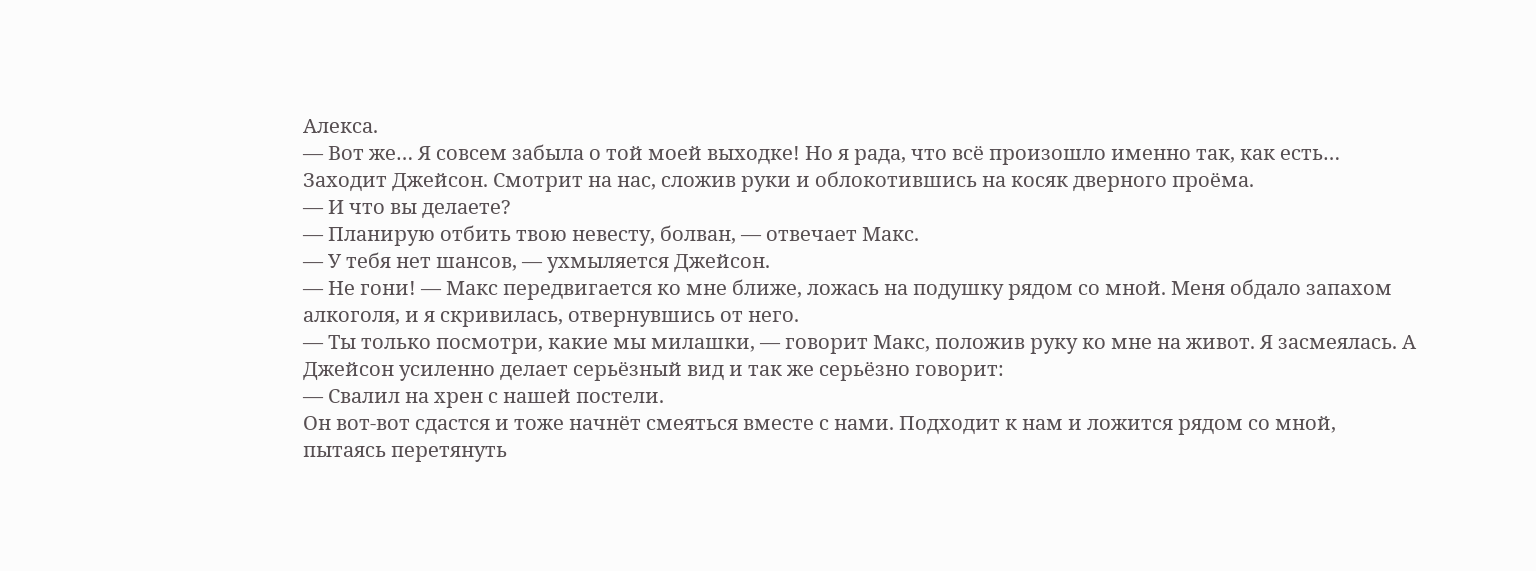Алекса.
— Вот же… Я совсем забыла о той моей выходке! Но я рада, что всё произошло именно так, как есть…
Заходит Джейсон. Смотрит на нас, сложив руки и облокотившись на косяк дверного проёма.
— И что вы делаете?
— Планирую отбить твою невесту, болван, — отвечает Макс.
— У тебя нет шансов, — ухмыляется Джейсон.
— Не гони! — Макс передвигается ко мне ближе, ложась на подушку рядом со мной. Меня обдало запахом алкоголя, и я скривилась, отвернувшись от него.
— Ты только посмотри, какие мы милашки, — говорит Макс, положив руку ко мне на живот. Я засмеялась. А Джейсон усиленно делает серьёзный вид и так же серьёзно говорит:
— Свалил на хрен с нашей постели.
Он вот‑вот сдастся и тоже начнёт смеяться вместе с нами. Подходит к нам и ложится рядом со мной, пытаясь перетянуть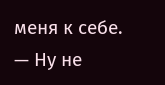меня к себе.
— Ну не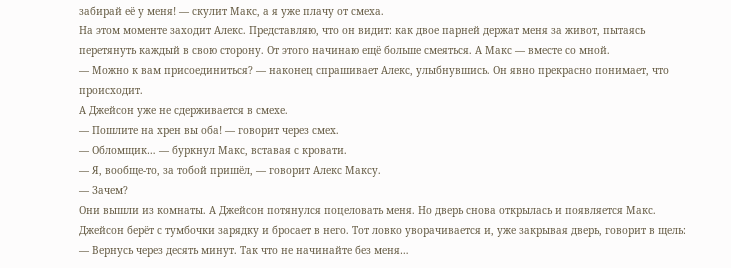забирай её у меня! — скулит Макс, а я уже плачу от смеха.
На этом моменте заходит Алекс. Представляю, что он видит: как двое парней держат меня за живот, пытаясь перетянуть каждый в свою сторону. От этого начинаю ещё больше смеяться. А Макс — вместе со мной.
— Можно к вам присоединиться? — наконец спрашивает Алекс, улыбнувшись. Он явно прекрасно понимает, что происходит.
А Джейсон уже не сдерживается в смехе.
— Пошлите на хрен вы оба! — говорит через смех.
— Обломщик… — буркнул Макс, вставая с кровати.
— Я, вообще‑то, за тобой пришёл, — говорит Алекс Максу.
— Зачем?
Они вышли из комнаты. А Джейсон потянулся поцеловать меня. Но дверь снова открылась и появляется Макс. Джейсон берёт с тумбочки зарядку и бросает в него. Тот ловко уворачивается и, уже закрывая дверь, говорит в щель:
— Вернусь через десять минут. Так что не начинайте без меня…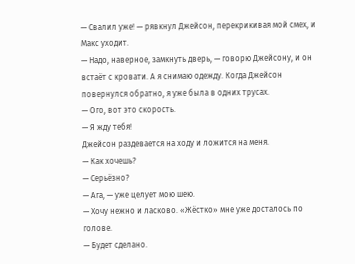— Свалил уже! — рявкнул Джейсон, перекрикивая мой смех, и Макс уходит.
— Надо, наверное, замкнуть дверь, — говорю Джейсону, и он встаёт с кровати. А я снимаю одежду. Когда Джейсон повернулся обратно, я уже была в одних трусах.
— Ого, вот это скорость.
— Я жду тебя!
Джейсон раздевается на ходу и ложится на меня.
— Как хочешь?
— Серьёзно?
— Ага, — уже целует мою шею.
— Хочу нежно и ласково. «Жёстко» мне уже досталось по голове.
— Будет сделано.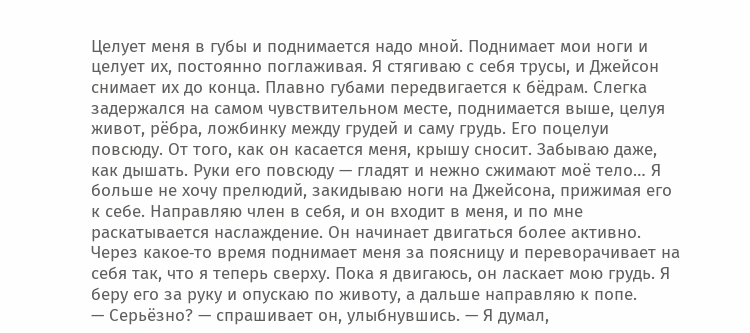Целует меня в губы и поднимается надо мной. Поднимает мои ноги и целует их, постоянно поглаживая. Я стягиваю с себя трусы, и Джейсон снимает их до конца. Плавно губами передвигается к бёдрам. Слегка задержался на самом чувствительном месте, поднимается выше, целуя живот, рёбра, ложбинку между грудей и саму грудь. Его поцелуи повсюду. От того, как он касается меня, крышу сносит. Забываю даже, как дышать. Руки его повсюду — гладят и нежно сжимают моё тело… Я больше не хочу прелюдий, закидываю ноги на Джейсона, прижимая его к себе. Направляю член в себя, и он входит в меня, и по мне раскатывается наслаждение. Он начинает двигаться более активно.
Через какое‑то время поднимает меня за поясницу и переворачивает на себя так, что я теперь сверху. Пока я двигаюсь, он ласкает мою грудь. Я беру его за руку и опускаю по животу, а дальше направляю к попе.
— Серьёзно? — спрашивает он, улыбнувшись. — Я думал,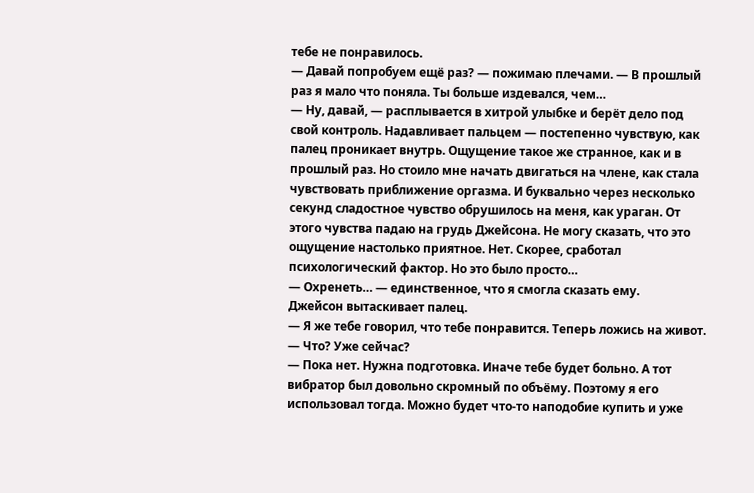тебе не понравилось.
— Давай попробуем ещё раз? — пожимаю плечами. — В прошлый раз я мало что поняла. Ты больше издевался, чем…
— Ну, давай, — расплывается в хитрой улыбке и берёт дело под свой контроль. Надавливает пальцем — постепенно чувствую, как палец проникает внутрь. Ощущение такое же странное, как и в прошлый раз. Но стоило мне начать двигаться на члене, как стала чувствовать приближение оргазма. И буквально через несколько секунд сладостное чувство обрушилось на меня, как ураган. От этого чувства падаю на грудь Джейсона. Не могу сказать, что это ощущение настолько приятное. Нет. Скорее, сработал психологический фактор. Но это было просто…
— Охренеть… — единственное, что я смогла сказать ему.
Джейсон вытаскивает палец.
— Я же тебе говорил, что тебе понравится. Теперь ложись на живот.
— Что? Уже сейчас?
— Пока нет. Нужна подготовка. Иначе тебе будет больно. А тот вибратор был довольно скромный по объёму. Поэтому я его использовал тогда. Можно будет что‑то наподобие купить и уже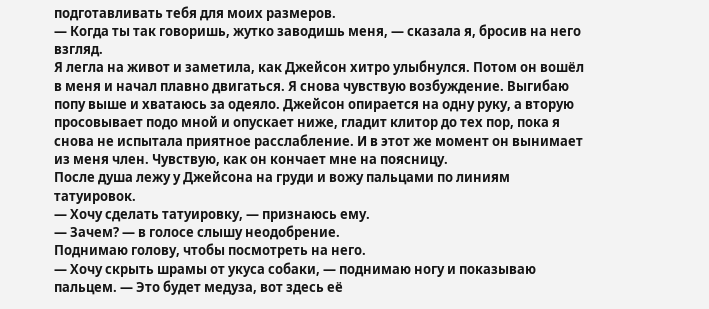подготавливать тебя для моих размеров.
— Когда ты так говоришь, жутко заводишь меня, — сказала я, бросив на него взгляд.
Я легла на живот и заметила, как Джейсон хитро улыбнулся. Потом он вошёл в меня и начал плавно двигаться. Я снова чувствую возбуждение. Выгибаю попу выше и хватаюсь за одеяло. Джейсон опирается на одну руку, а вторую просовывает подо мной и опускает ниже, гладит клитор до тех пор, пока я снова не испытала приятное расслабление. И в этот же момент он вынимает из меня член. Чувствую, как он кончает мне на поясницу.
После душа лежу у Джейсона на груди и вожу пальцами по линиям татуировок.
— Хочу сделать татуировку, — признаюсь ему.
— Зачем? — в голосе слышу неодобрение.
Поднимаю голову, чтобы посмотреть на него.
— Хочу скрыть шрамы от укуса собаки, — поднимаю ногу и показываю пальцем. — Это будет медуза, вот здесь её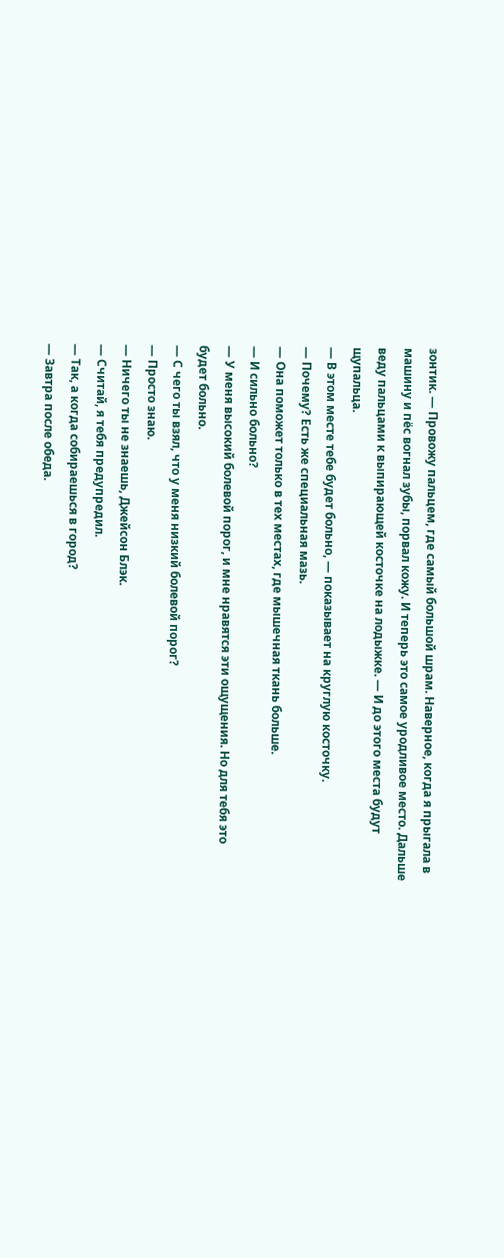зонтик. — Провожу пальцем, где самый большой шрам. Наверное, когда я прыгала в машину и пёс вогнал зубы, порвал кожу. И теперь это самое уродливое место. Дальше веду пальцами к выпирающей косточке на лодыжке. — И до этого места будут щупальца.
— В этом месте тебе будет больно, — показывает на круглую косточку.
— Почему? Есть же специальная мазь.
— Она поможет только в тех местах, где мышечная ткань больше.
— И сильно больно?
— У меня высокий болевой порог, и мне нравятся эти ощущения. Но для тебя это будет больно.
— С чего ты взял, что у меня низкий болевой порог?
— Просто знаю.
— Ничего ты не знаешь, Джейсон Блэк.
— Считай, я тебя предупредил.
— Так, а когда собираешься в город?
— Завтра после обеда.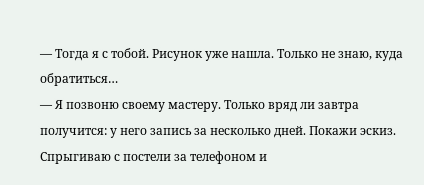— Тогда я с тобой. Рисунок уже нашла. Только не знаю, куда обратиться…
— Я позвоню своему мастеру. Только вряд ли завтра получится: у него запись за несколько дней. Покажи эскиз.
Спрыгиваю с постели за телефоном и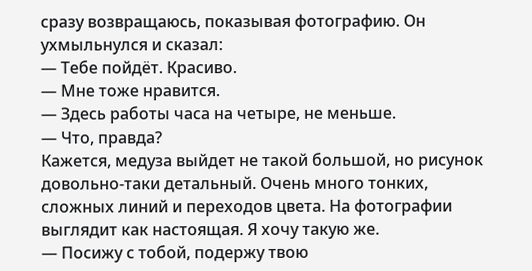сразу возвращаюсь, показывая фотографию. Он ухмыльнулся и сказал:
— Тебе пойдёт. Красиво.
— Мне тоже нравится.
— Здесь работы часа на четыре, не меньше.
— Что, правда?
Кажется, медуза выйдет не такой большой, но рисунок довольно‑таки детальный. Очень много тонких, сложных линий и переходов цвета. На фотографии выглядит как настоящая. Я хочу такую же.
— Посижу с тобой, подержу твою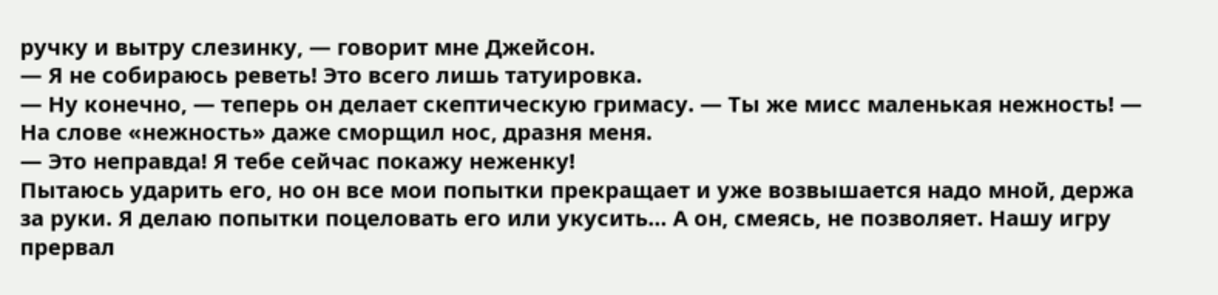ручку и вытру слезинку, — говорит мне Джейсон.
— Я не собираюсь реветь! Это всего лишь татуировка.
— Ну конечно, — теперь он делает скептическую гримасу. — Ты же мисс маленькая нежность! — На слове «нежность» даже сморщил нос, дразня меня.
— Это неправда! Я тебе сейчас покажу неженку!
Пытаюсь ударить его, но он все мои попытки прекращает и уже возвышается надо мной, держа за руки. Я делаю попытки поцеловать его или укусить… А он, смеясь, не позволяет. Нашу игру прервал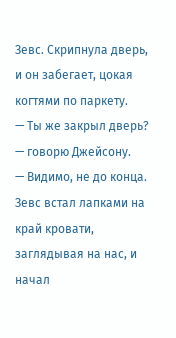Зевс. Скрипнула дверь, и он забегает, цокая когтями по паркету.
— Ты же закрыл дверь? — говорю Джейсону.
— Видимо, не до конца.
Зевс встал лапками на край кровати, заглядывая на нас, и начал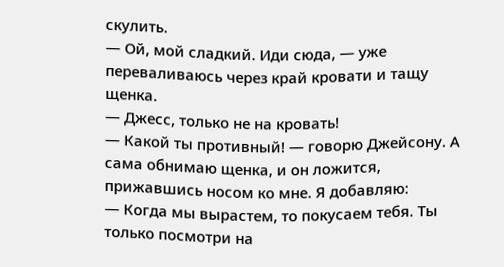скулить.
— Ой, мой сладкий. Иди сюда, — уже переваливаюсь через край кровати и тащу щенка.
— Джесс, только не на кровать!
— Какой ты противный! — говорю Джейсону. А сама обнимаю щенка, и он ложится, прижавшись носом ко мне. Я добавляю:
— Когда мы вырастем, то покусаем тебя. Ты только посмотри на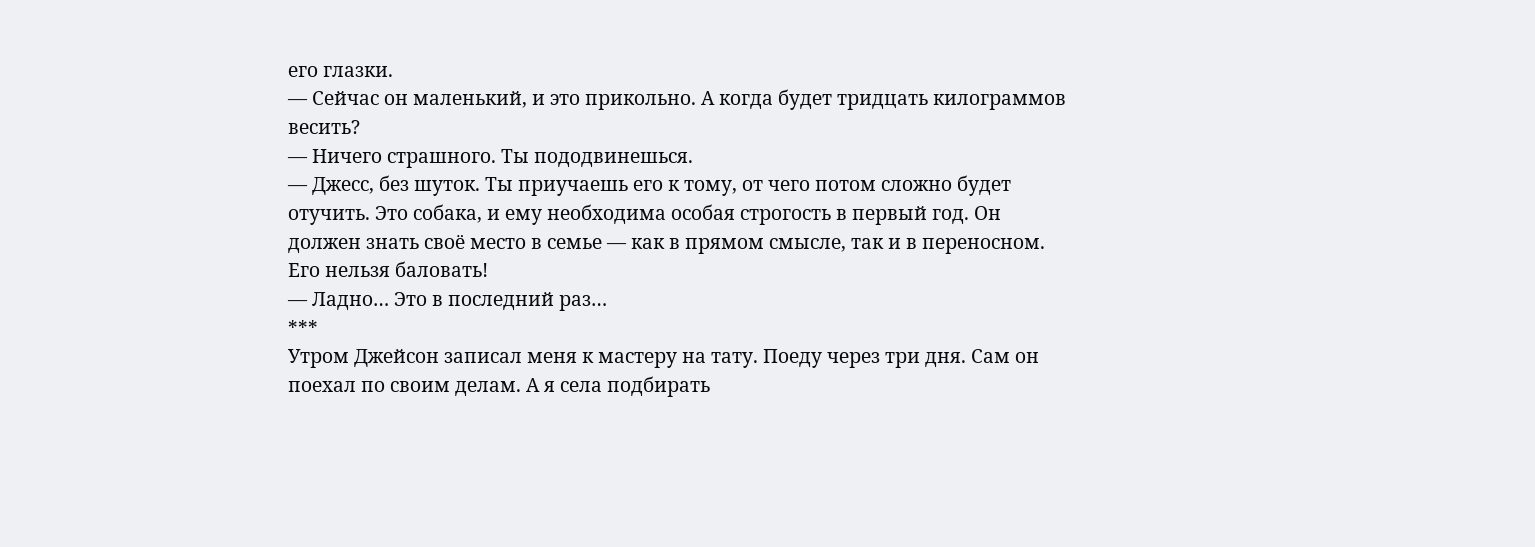его глазки.
— Сейчас он маленький, и это прикольно. А когда будет тридцать килограммов весить?
— Ничего страшного. Ты пододвинешься.
— Джесс, без шуток. Ты приучаешь его к тому, от чего потом сложно будет отучить. Это собака, и ему необходима особая строгость в первый год. Он должен знать своё место в семье — как в прямом смысле, так и в переносном. Его нельзя баловать!
— Ладно… Это в последний раз…
***
Утром Джейсон записал меня к мастеру на тату. Поеду через три дня. Сам он поехал по своим делам. А я села подбирать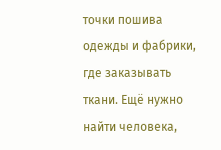точки пошива одежды и фабрики, где заказывать ткани. Ещё нужно найти человека,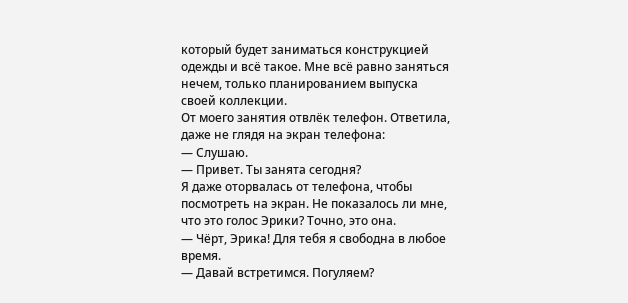который будет заниматься конструкцией одежды и всё такое. Мне всё равно заняться нечем, только планированием выпуска своей коллекции.
От моего занятия отвлёк телефон. Ответила, даже не глядя на экран телефона:
— Слушаю.
— Привет. Ты занята сегодня?
Я даже оторвалась от телефона, чтобы посмотреть на экран. Не показалось ли мне, что это голос Эрики? Точно, это она.
— Чёрт, Эрика! Для тебя я свободна в любое время.
— Давай встретимся. Погуляем?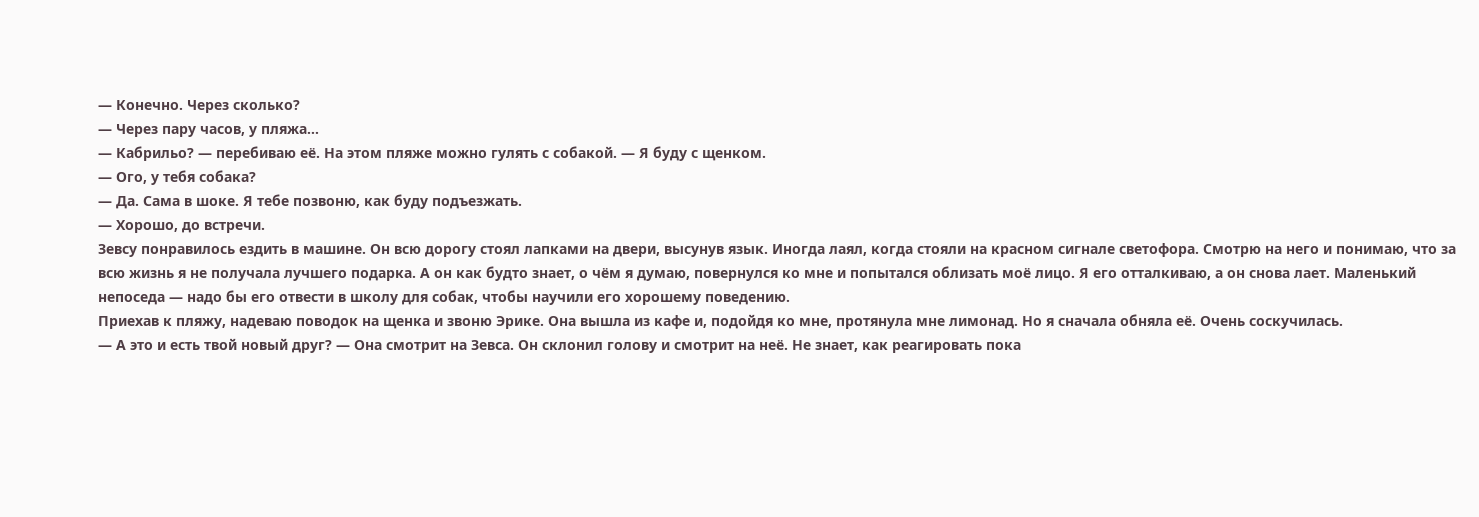— Конечно. Через сколько?
— Через пару часов, у пляжа…
— Кабрильо? — перебиваю её. На этом пляже можно гулять с собакой. — Я буду с щенком.
— Ого, у тебя собака?
— Да. Сама в шоке. Я тебе позвоню, как буду подъезжать.
— Хорошо, до встречи.
Зевсу понравилось ездить в машине. Он всю дорогу стоял лапками на двери, высунув язык. Иногда лаял, когда стояли на красном сигнале светофора. Смотрю на него и понимаю, что за всю жизнь я не получала лучшего подарка. А он как будто знает, о чём я думаю, повернулся ко мне и попытался облизать моё лицо. Я его отталкиваю, а он снова лает. Маленький непоседа — надо бы его отвести в школу для собак, чтобы научили его хорошему поведению.
Приехав к пляжу, надеваю поводок на щенка и звоню Эрике. Она вышла из кафе и, подойдя ко мне, протянула мне лимонад. Но я сначала обняла её. Очень соскучилась.
— А это и есть твой новый друг? — Она смотрит на Зевса. Он склонил голову и смотрит на неё. Не знает, как реагировать пока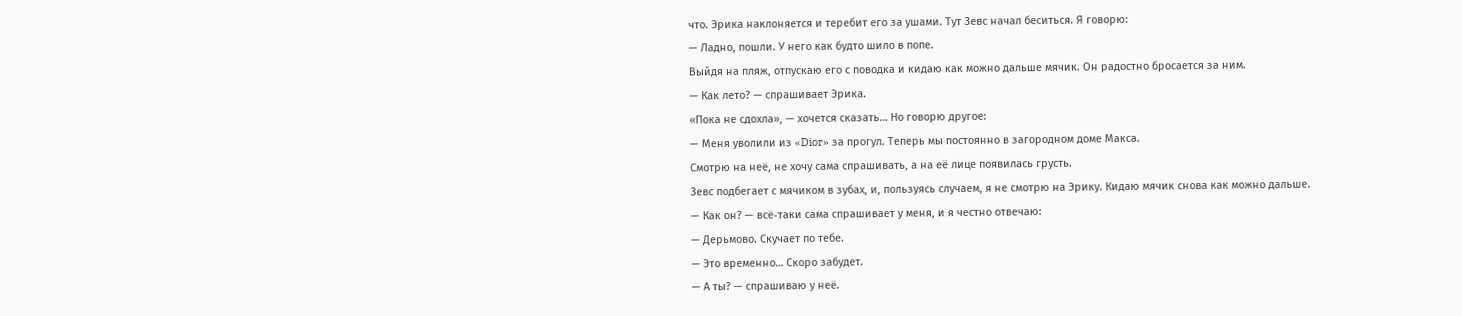что. Эрика наклоняется и теребит его за ушами. Тут Зевс начал беситься. Я говорю:
— Ладно, пошли. У него как будто шило в попе.
Выйдя на пляж, отпускаю его с поводка и кидаю как можно дальше мячик. Он радостно бросается за ним.
— Как лето? — спрашивает Эрика.
«Пока не сдохла», — хочется сказать… Но говорю другое:
— Меня уволили из «Dior» за прогул. Теперь мы постоянно в загородном доме Макса.
Смотрю на неё, не хочу сама спрашивать, а на её лице появилась грусть.
Зевс подбегает с мячиком в зубах, и, пользуясь случаем, я не смотрю на Эрику. Кидаю мячик снова как можно дальше.
— Как он? — всё‑таки сама спрашивает у меня, и я честно отвечаю:
— Дерьмово. Скучает по тебе.
— Это временно… Скоро забудет.
— А ты? — спрашиваю у неё.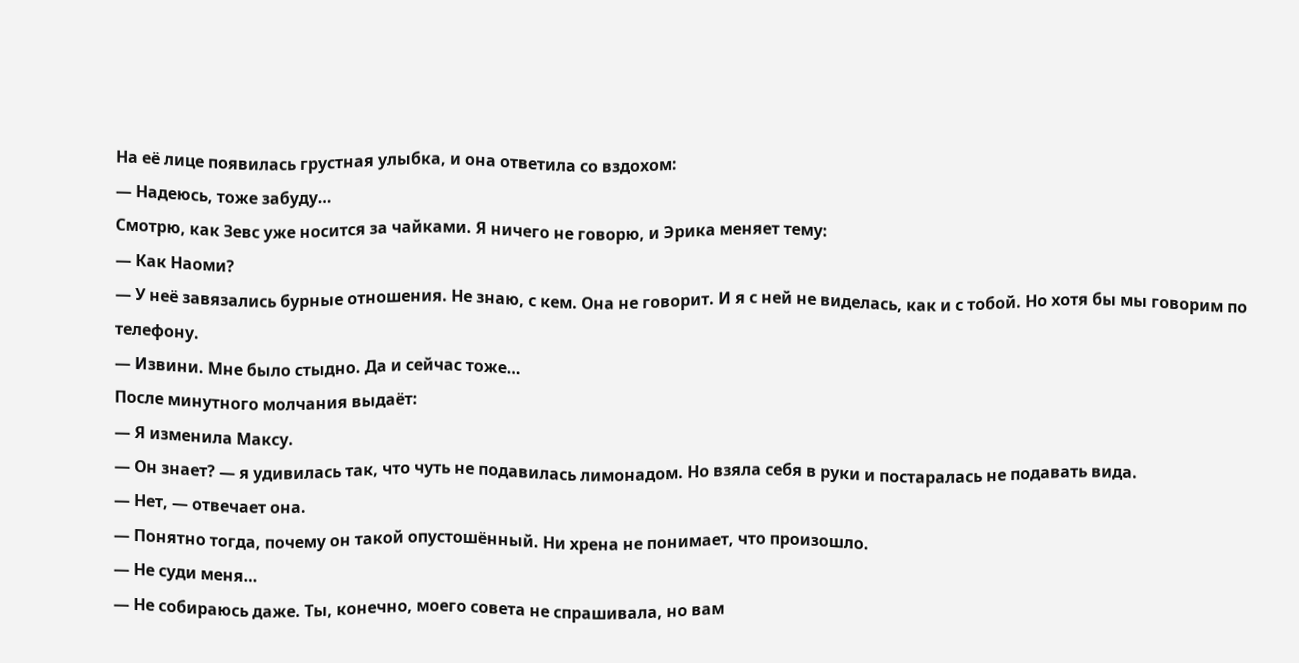На её лице появилась грустная улыбка, и она ответила со вздохом:
— Надеюсь, тоже забуду…
Смотрю, как Зевс уже носится за чайками. Я ничего не говорю, и Эрика меняет тему:
— Как Наоми?
— У неё завязались бурные отношения. Не знаю, с кем. Она не говорит. И я с ней не виделась, как и с тобой. Но хотя бы мы говорим по телефону.
— Извини. Мне было стыдно. Да и сейчас тоже…
После минутного молчания выдаёт:
— Я изменила Максу.
— Он знает? — я удивилась так, что чуть не подавилась лимонадом. Но взяла себя в руки и постаралась не подавать вида.
— Нет, — отвечает она.
— Понятно тогда, почему он такой опустошённый. Ни хрена не понимает, что произошло.
— Не суди меня…
— Не собираюсь даже. Ты, конечно, моего совета не спрашивала, но вам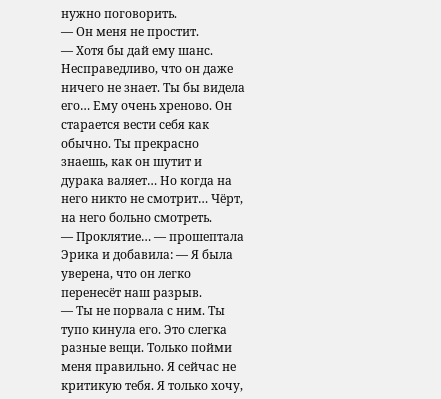нужно поговорить.
— Он меня не простит.
— Хотя бы дай ему шанс. Несправедливо, что он даже ничего не знает. Ты бы видела его… Ему очень хреново. Он старается вести себя как обычно. Ты прекрасно знаешь, как он шутит и дурака валяет… Но когда на него никто не смотрит… Чёрт, на него больно смотреть.
— Проклятие… — прошептала Эрика и добавила: — Я была уверена, что он легко перенесёт наш разрыв.
— Ты не порвала с ним. Ты тупо кинула его. Это слегка разные вещи. Только пойми меня правильно. Я сейчас не критикую тебя. Я только хочу,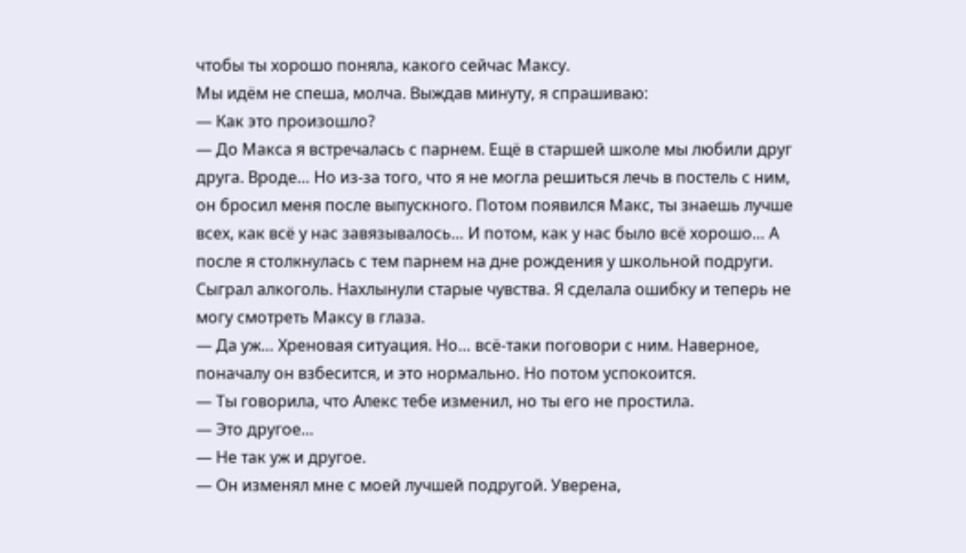чтобы ты хорошо поняла, какого сейчас Максу.
Мы идём не спеша, молча. Выждав минуту, я спрашиваю:
— Как это произошло?
— До Макса я встречалась с парнем. Ещё в старшей школе мы любили друг друга. Вроде… Но из‑за того, что я не могла решиться лечь в постель с ним, он бросил меня после выпускного. Потом появился Макс, ты знаешь лучше всех, как всё у нас завязывалось… И потом, как у нас было всё хорошо… А после я столкнулась с тем парнем на дне рождения у школьной подруги. Сыграл алкоголь. Нахлынули старые чувства. Я сделала ошибку и теперь не могу смотреть Максу в глаза.
— Да уж… Хреновая ситуация. Но… всё‑таки поговори с ним. Наверное, поначалу он взбесится, и это нормально. Но потом успокоится.
— Ты говорила, что Алекс тебе изменил, но ты его не простила.
— Это другое…
— Не так уж и другое.
— Он изменял мне с моей лучшей подругой. Уверена,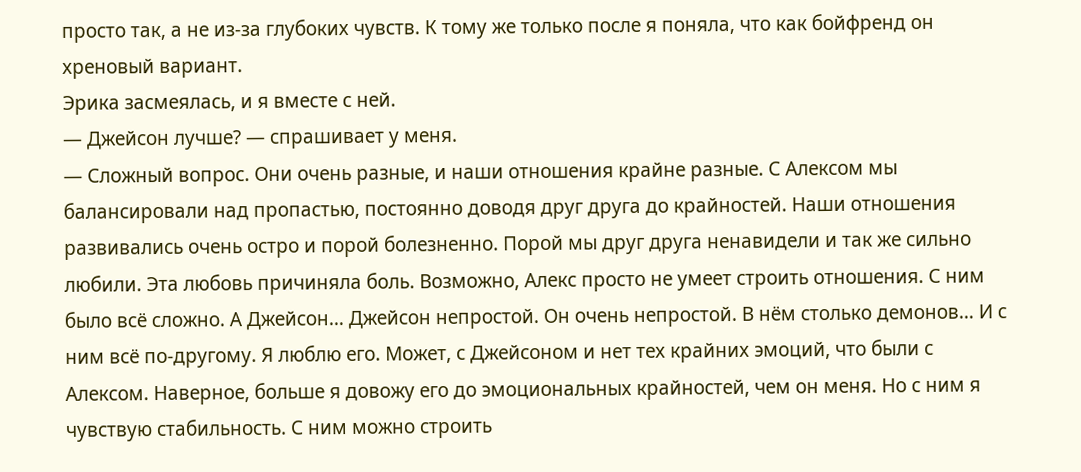просто так, а не из‑за глубоких чувств. К тому же только после я поняла, что как бойфренд он хреновый вариант.
Эрика засмеялась, и я вместе с ней.
— Джейсон лучше? — спрашивает у меня.
— Сложный вопрос. Они очень разные, и наши отношения крайне разные. С Алексом мы балансировали над пропастью, постоянно доводя друг друга до крайностей. Наши отношения развивались очень остро и порой болезненно. Порой мы друг друга ненавидели и так же сильно любили. Эта любовь причиняла боль. Возможно, Алекс просто не умеет строить отношения. С ним было всё сложно. А Джейсон… Джейсон непростой. Он очень непростой. В нём столько демонов… И с ним всё по‑другому. Я люблю его. Может, с Джейсоном и нет тех крайних эмоций, что были с Алексом. Наверное, больше я довожу его до эмоциональных крайностей, чем он меня. Но с ним я чувствую стабильность. С ним можно строить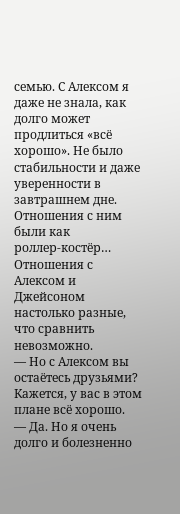семью. С Алексом я даже не знала, как долго может продлиться «всё хорошо». Не было стабильности и даже уверенности в завтрашнем дне. Отношения с ним были как роллер‑костёр… Отношения с Алексом и Джейсоном настолько разные, что сравнить невозможно.
— Но с Алексом вы остаётесь друзьями? Кажется, у вас в этом плане всё хорошо.
— Да. Но я очень долго и болезненно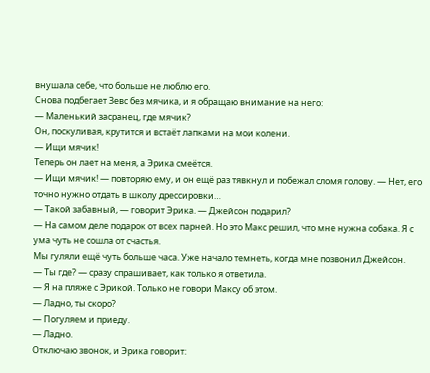внушала себе, что больше не люблю его.
Снова подбегает Зевс без мячика, и я обращаю внимание на него:
— Маленький засранец, где мячик?
Он, поскуливая, крутится и встаёт лапками на мои колени.
— Ищи мячик!
Теперь он лает на меня, а Эрика смеётся.
— Ищи мячик! — повторяю ему, и он ещё раз тявкнул и побежал сломя голову. — Нет, его точно нужно отдать в школу дрессировки…
— Такой забавный, — говорит Эрика. — Джейсон подарил?
— На самом деле подарок от всех парней. Но это Макс решил, что мне нужна собака. Я с ума чуть не сошла от счастья.
Мы гуляли ещё чуть больше часа. Уже начало темнеть, когда мне позвонил Джейсон.
— Ты где? — сразу спрашивает, как только я ответила.
— Я на пляже с Эрикой. Только не говори Максу об этом.
— Ладно, ты скоро?
— Погуляем и приеду.
— Ладно.
Отключаю звонок, и Эрика говорит: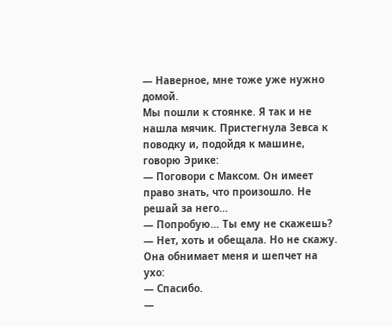— Наверное, мне тоже уже нужно домой.
Мы пошли к стоянке. Я так и не нашла мячик. Пристегнула Зевса к поводку и, подойдя к машине, говорю Эрике:
— Поговори с Максом. Он имеет право знать, что произошло. Не решай за него…
— Попробую… Ты ему не скажешь?
— Нет, хоть и обещала. Но не скажу.
Она обнимает меня и шепчет на ухо:
— Спасибо.
—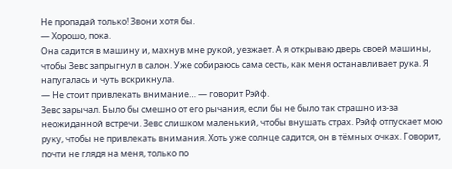Не пропадай только! Звони хотя бы.
— Хорошо, пока.
Она садится в машину и, махнув мне рукой, уезжает. А я открываю дверь своей машины, чтобы Зевс запрыгнул в салон. Уже собираюсь сама сесть, как меня останавливает рука. Я напугалась и чуть вскрикнула.
— Не стоит привлекать внимание… — говорит Рэйф.
Зевс зарычал. Было бы смешно от его рычания, если бы не было так страшно из‑за неожиданной встречи. Зевс слишком маленький, чтобы внушать страх. Рэйф отпускает мою руку, чтобы не привлекать внимания. Хоть уже солнце садится, он в тёмных очках. Говорит, почти не глядя на меня, только по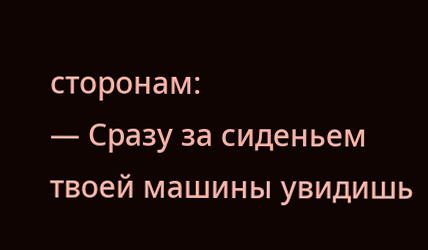сторонам:
— Сразу за сиденьем твоей машины увидишь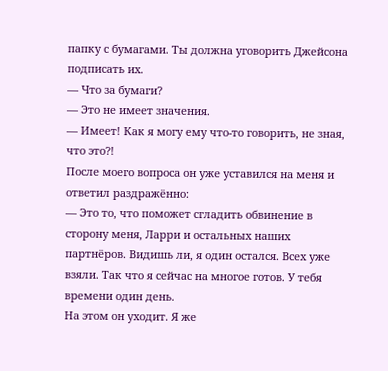папку с бумагами. Ты должна уговорить Джейсона подписать их.
— Что за бумаги?
— Это не имеет значения.
— Имеет! Как я могу ему что‑то говорить, не зная, что это?!
После моего вопроса он уже уставился на меня и ответил раздражённо:
— Это то, что поможет сгладить обвинение в сторону меня, Ларри и остальных наших партнёров. Видишь ли, я один остался. Всех уже взяли. Так что я сейчас на многое готов. У тебя времени один день.
На этом он уходит. Я же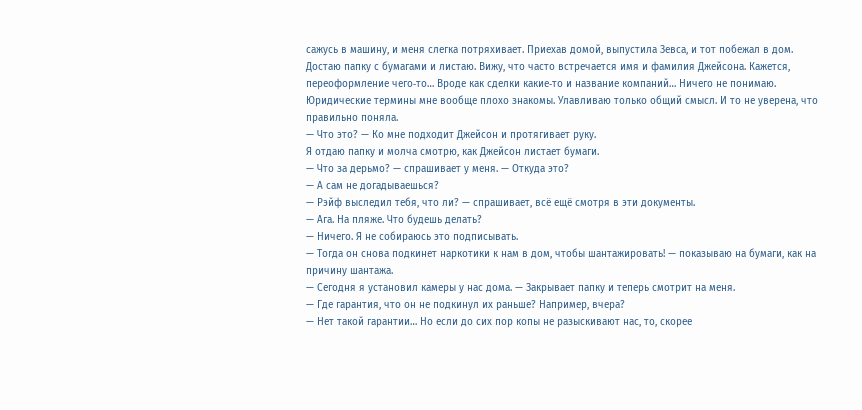сажусь в машину, и меня слегка потряхивает. Приехав домой, выпустила Зевса, и тот побежал в дом. Достаю папку с бумагами и листаю. Вижу, что часто встречается имя и фамилия Джейсона. Кажется, переоформление чего‑то… Вроде как сделки какие‑то и название компаний… Ничего не понимаю. Юридические термины мне вообще плохо знакомы. Улавливаю только общий смысл. И то не уверена, что правильно поняла.
— Что это? — Ко мне подходит Джейсон и протягивает руку.
Я отдаю папку и молча смотрю, как Джейсон листает бумаги.
— Что за дерьмо? — спрашивает у меня. — Откуда это?
— А сам не догадываешься?
— Рэйф выследил тебя, что ли? — спрашивает, всё ещё смотря в эти документы.
— Ага. На пляже. Что будешь делать?
— Ничего. Я не собираюсь это подписывать.
— Тогда он снова подкинет наркотики к нам в дом, чтобы шантажировать! — показываю на бумаги, как на причину шантажа.
— Сегодня я установил камеры у нас дома. — Закрывает папку и теперь смотрит на меня.
— Где гарантия, что он не подкинул их раньше? Например, вчера?
— Нет такой гарантии… Но если до сих пор копы не разыскивают нас, то, скорее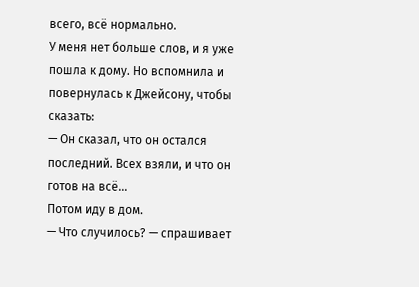всего, всё нормально.
У меня нет больше слов, и я уже пошла к дому. Но вспомнила и повернулась к Джейсону, чтобы сказать:
— Он сказал, что он остался последний. Всех взяли, и что он готов на всё…
Потом иду в дом.
— Что случилось? — спрашивает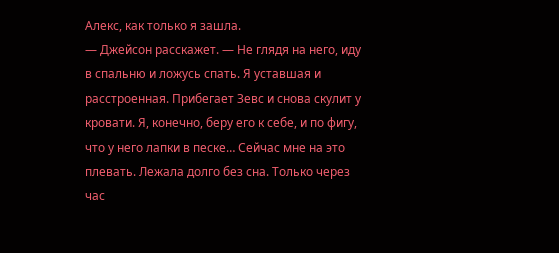Алекс, как только я зашла.
— Джейсон расскажет. — Не глядя на него, иду в спальню и ложусь спать. Я уставшая и расстроенная. Прибегает Зевс и снова скулит у кровати. Я, конечно, беру его к себе, и по фигу, что у него лапки в песке… Сейчас мне на это плевать. Лежала долго без сна. Только через час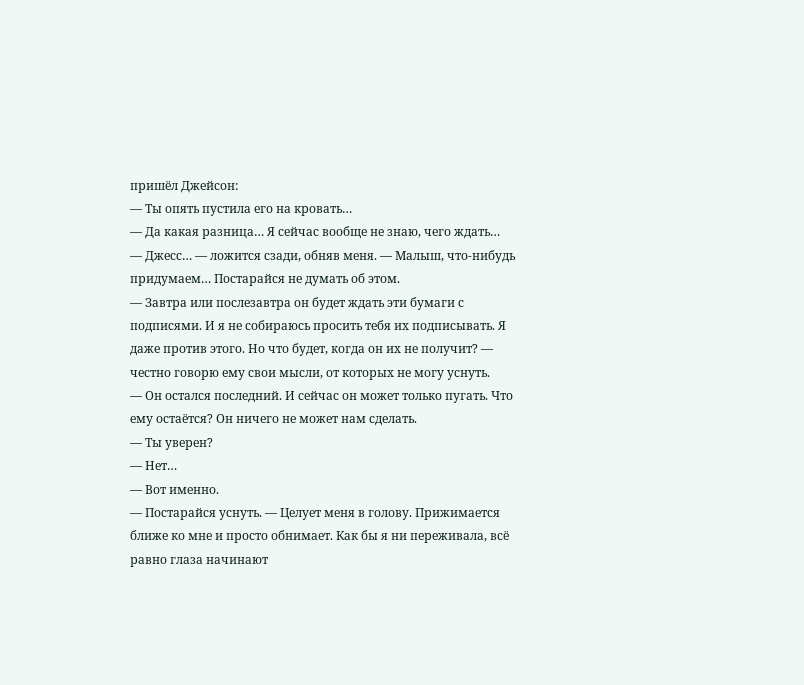пришёл Джейсон:
— Ты опять пустила его на кровать…
— Да какая разница… Я сейчас вообще не знаю, чего ждать…
— Джесс… — ложится сзади, обняв меня. — Малыш, что‑нибудь придумаем… Постарайся не думать об этом.
— Завтра или послезавтра он будет ждать эти бумаги с подписями. И я не собираюсь просить тебя их подписывать. Я даже против этого. Но что будет, когда он их не получит? — честно говорю ему свои мысли, от которых не могу уснуть.
— Он остался последний. И сейчас он может только пугать. Что ему остаётся? Он ничего не может нам сделать.
— Ты уверен?
— Нет…
— Вот именно.
— Постарайся уснуть. — Целует меня в голову. Прижимается ближе ко мне и просто обнимает. Как бы я ни переживала, всё равно глаза начинают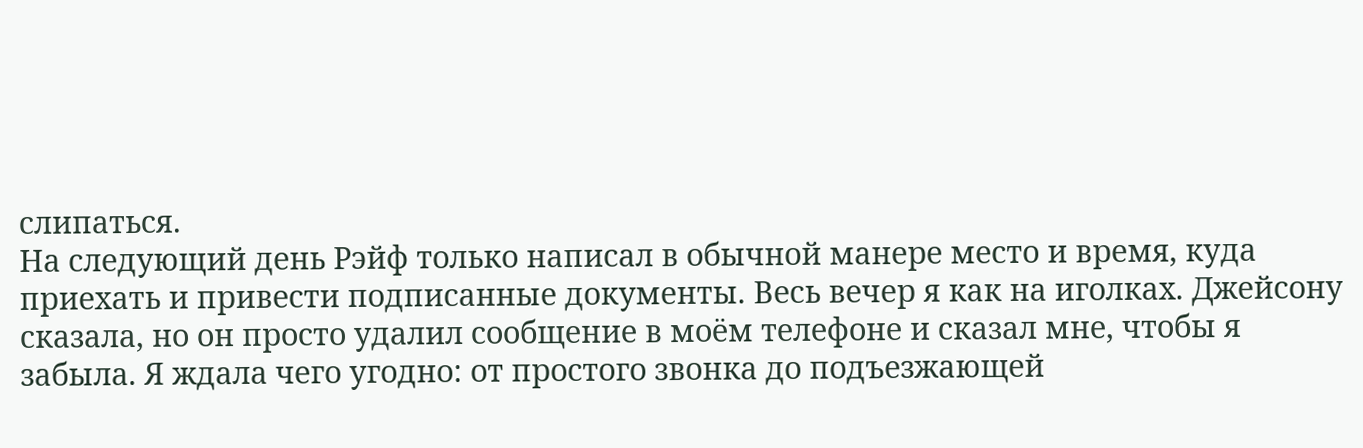слипаться.
На следующий день Рэйф только написал в обычной манере место и время, куда приехать и привести подписанные документы. Весь вечер я как на иголках. Джейсону сказала, но он просто удалил сообщение в моём телефоне и сказал мне, чтобы я забыла. Я ждала чего угодно: от простого звонка до подъезжающей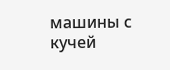машины с кучей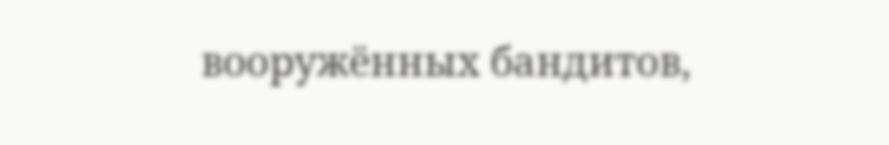вооружённых бандитов,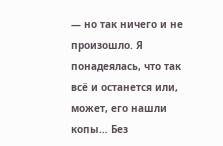— но так ничего и не произошло. Я понадеялась, что так всё и останется или, может, его нашли копы… Без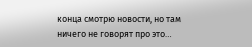конца смотрю новости, но там ничего не говорят про это…